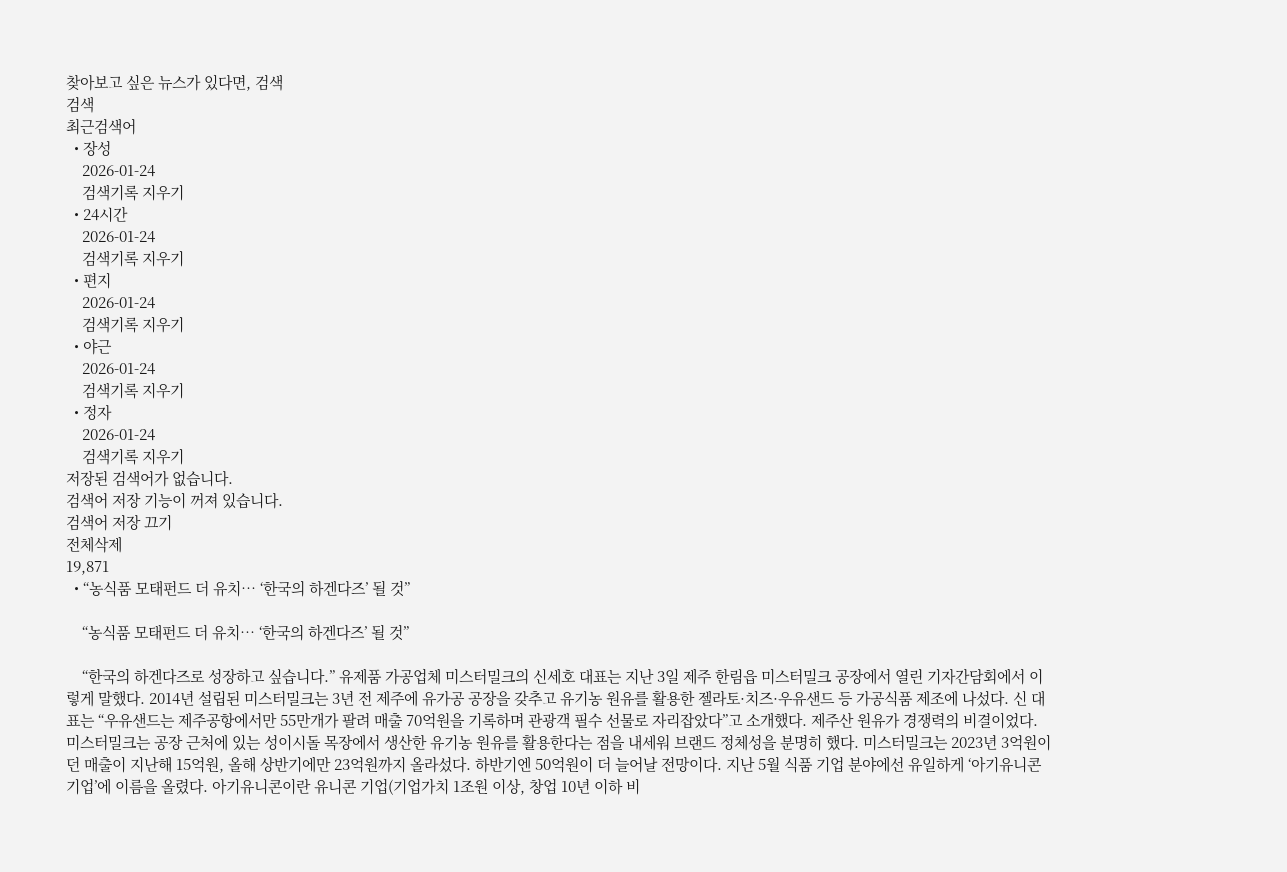찾아보고 싶은 뉴스가 있다면, 검색
검색
최근검색어
  • 장성
    2026-01-24
    검색기록 지우기
  • 24시간
    2026-01-24
    검색기록 지우기
  • 편지
    2026-01-24
    검색기록 지우기
  • 야근
    2026-01-24
    검색기록 지우기
  • 정자
    2026-01-24
    검색기록 지우기
저장된 검색어가 없습니다.
검색어 저장 기능이 꺼져 있습니다.
검색어 저장 끄기
전체삭제
19,871
  • “농식품 모태펀드 더 유치… ‘한국의 하겐다즈’ 될 것”

    “농식품 모태펀드 더 유치… ‘한국의 하겐다즈’ 될 것”

    “한국의 하겐다즈로 성장하고 싶습니다.” 유제품 가공업체 미스터밀크의 신세호 대표는 지난 3일 제주 한림읍 미스터밀크 공장에서 열린 기자간담회에서 이렇게 말했다. 2014년 설립된 미스터밀크는 3년 전 제주에 유가공 공장을 갖추고 유기농 원유를 활용한 젤라토·치즈·우유샌드 등 가공식품 제조에 나섰다. 신 대표는 “우유샌드는 제주공항에서만 55만개가 팔려 매출 70억원을 기록하며 관광객 필수 선물로 자리잡았다”고 소개했다. 제주산 원유가 경쟁력의 비결이었다. 미스터밀크는 공장 근처에 있는 성이시돌 목장에서 생산한 유기농 원유를 활용한다는 점을 내세워 브랜드 정체성을 분명히 했다. 미스터밀크는 2023년 3억원이던 매출이 지난해 15억원, 올해 상반기에만 23억원까지 올라섰다. 하반기엔 50억원이 더 늘어날 전망이다. 지난 5월 식품 기업 분야에선 유일하게 ‘아기유니콘 기업’에 이름을 올렸다. 아기유니콘이란 유니콘 기업(기업가치 1조원 이상, 창업 10년 이하 비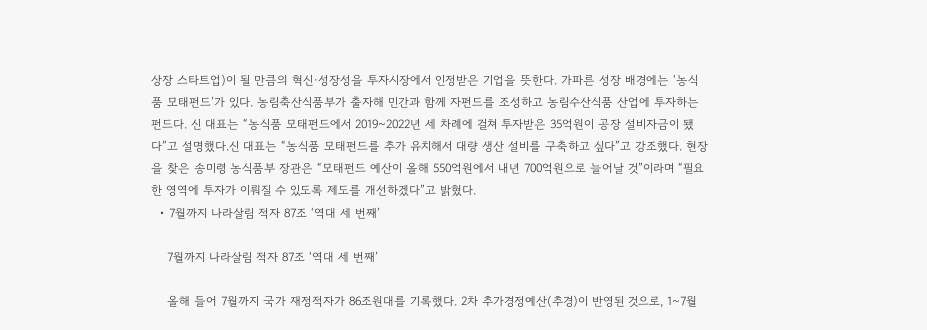상장 스타트업)이 될 만큼의 혁신·성장성을 투자시장에서 인정받은 기업을 뜻한다. 가파른 성장 배경에는 ‘농식품 모태펀드’가 있다. 농림축산식품부가 출자해 민간과 함께 자펀드를 조성하고 농림수산식품 산업에 투자하는 펀드다. 신 대표는 “농식품 모태펀드에서 2019~2022년 세 차례에 걸쳐 투자받은 35억원이 공장 설비자금이 됐다”고 설명했다.신 대표는 “농식품 모태펀드를 추가 유치해서 대량 생산 설비를 구축하고 싶다”고 강조했다. 현장을 찾은 송미령 농식품부 장관은 “모태펀드 예산이 올해 550억원에서 내년 700억원으로 늘어날 것”이라며 “필요한 영역에 투자가 이뤄질 수 있도록 제도를 개선하겠다”고 밝혔다.
  • 7월까지 나라살림 적자 87조 ‘역대 세 번째’

    7월까지 나라살림 적자 87조 ‘역대 세 번째’

    올해 들어 7월까지 국가 재정적자가 86조원대를 기록했다. 2차 추가경정예산(추경)이 반영된 것으로, 1~7월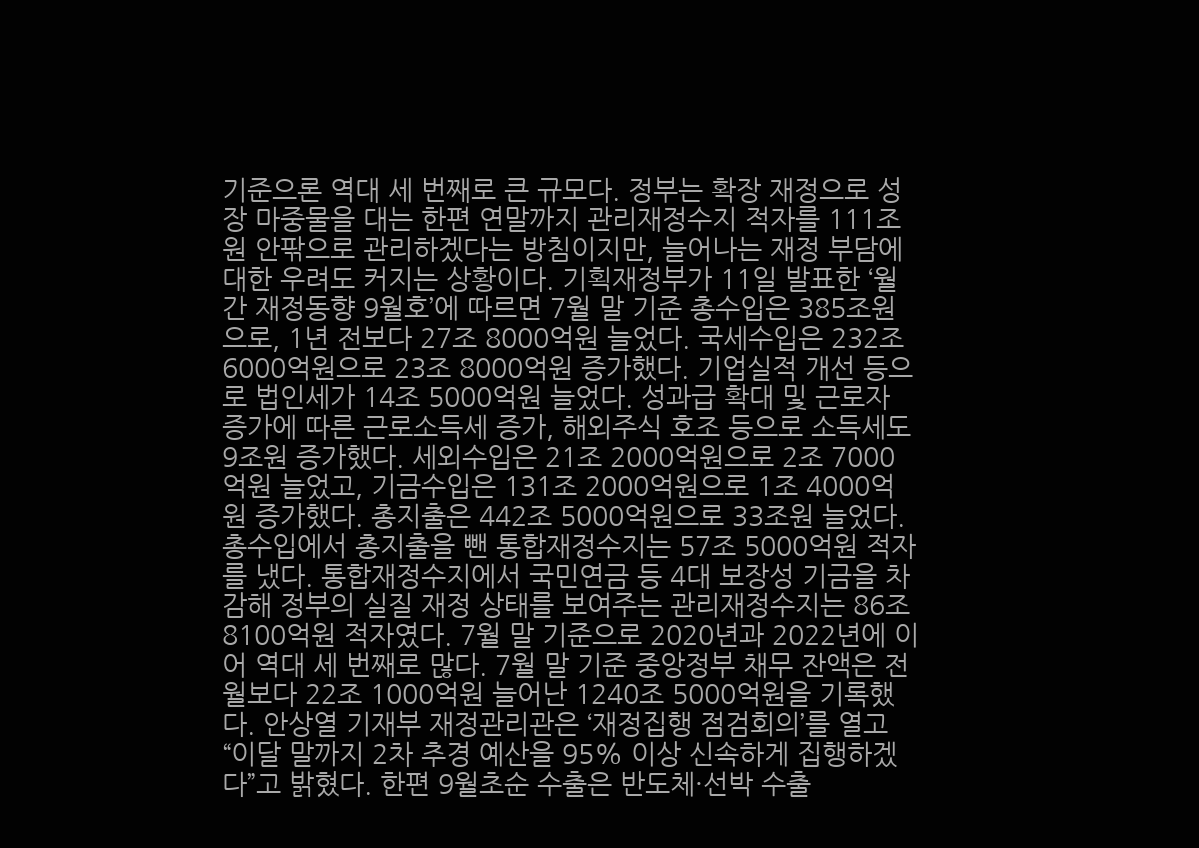기준으론 역대 세 번째로 큰 규모다. 정부는 확장 재정으로 성장 마중물을 대는 한편 연말까지 관리재정수지 적자를 111조원 안팎으로 관리하겠다는 방침이지만, 늘어나는 재정 부담에 대한 우려도 커지는 상황이다. 기획재정부가 11일 발표한 ‘월간 재정동향 9월호’에 따르면 7월 말 기준 총수입은 385조원으로, 1년 전보다 27조 8000억원 늘었다. 국세수입은 232조 6000억원으로 23조 8000억원 증가했다. 기업실적 개선 등으로 법인세가 14조 5000억원 늘었다. 성과급 확대 및 근로자 증가에 따른 근로소득세 증가, 해외주식 호조 등으로 소득세도 9조원 증가했다. 세외수입은 21조 2000억원으로 2조 7000억원 늘었고, 기금수입은 131조 2000억원으로 1조 4000억원 증가했다. 총지출은 442조 5000억원으로 33조원 늘었다. 총수입에서 총지출을 뺀 통합재정수지는 57조 5000억원 적자를 냈다. 통합재정수지에서 국민연금 등 4대 보장성 기금을 차감해 정부의 실질 재정 상태를 보여주는 관리재정수지는 86조 8100억원 적자였다. 7월 말 기준으로 2020년과 2022년에 이어 역대 세 번째로 많다. 7월 말 기준 중앙정부 채무 잔액은 전월보다 22조 1000억원 늘어난 1240조 5000억원을 기록했다. 안상열 기재부 재정관리관은 ‘재정집행 점검회의’를 열고 “이달 말까지 2차 추경 예산을 95% 이상 신속하게 집행하겠다”고 밝혔다. 한편 9월초순 수출은 반도체·선박 수출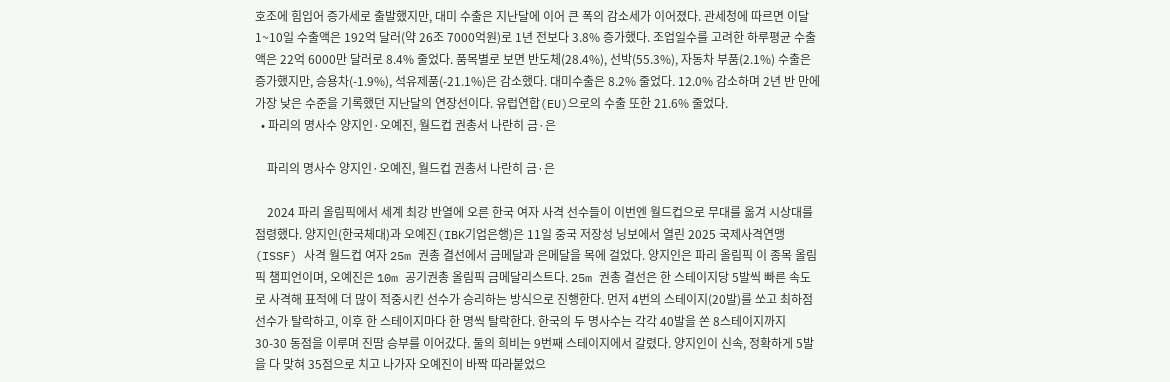호조에 힘입어 증가세로 출발했지만, 대미 수출은 지난달에 이어 큰 폭의 감소세가 이어졌다. 관세청에 따르면 이달 1~10일 수출액은 192억 달러(약 26조 7000억원)로 1년 전보다 3.8% 증가했다. 조업일수를 고려한 하루평균 수출액은 22억 6000만 달러로 8.4% 줄었다. 품목별로 보면 반도체(28.4%), 선박(55.3%), 자동차 부품(2.1%) 수출은 증가했지만, 승용차(-1.9%), 석유제품(-21.1%)은 감소했다. 대미수출은 8.2% 줄었다. 12.0% 감소하며 2년 반 만에 가장 낮은 수준을 기록했던 지난달의 연장선이다. 유럽연합(EU)으로의 수출 또한 21.6% 줄었다.
  • 파리의 명사수 양지인·오예진, 월드컵 권총서 나란히 금·은

    파리의 명사수 양지인·오예진, 월드컵 권총서 나란히 금·은

    2024 파리 올림픽에서 세계 최강 반열에 오른 한국 여자 사격 선수들이 이번엔 월드컵으로 무대를 옮겨 시상대를 점령했다. 양지인(한국체대)과 오예진(IBK기업은행)은 11일 중국 저장성 닝보에서 열린 2025 국제사격연맹(ISSF) 사격 월드컵 여자 25m 권총 결선에서 금메달과 은메달을 목에 걸었다. 양지인은 파리 올림픽 이 종목 올림픽 챔피언이며, 오예진은 10m 공기권총 올림픽 금메달리스트다. 25m 권총 결선은 한 스테이지당 5발씩 빠른 속도로 사격해 표적에 더 많이 적중시킨 선수가 승리하는 방식으로 진행한다. 먼저 4번의 스테이지(20발)를 쏘고 최하점 선수가 탈락하고, 이후 한 스테이지마다 한 명씩 탈락한다. 한국의 두 명사수는 각각 40발을 쏜 8스테이지까지 30-30 동점을 이루며 진땀 승부를 이어갔다. 둘의 희비는 9번째 스테이지에서 갈렸다. 양지인이 신속, 정확하게 5발을 다 맞혀 35점으로 치고 나가자 오예진이 바짝 따라붙었으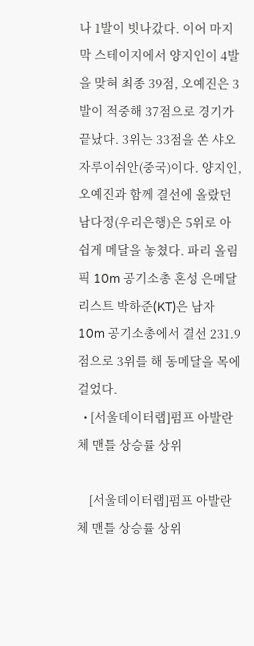나 1발이 빗나갔다. 이어 마지막 스테이지에서 양지인이 4발을 맞혀 최종 39점, 오예진은 3발이 적중해 37점으로 경기가 끝났다. 3위는 33점을 쏜 샤오자루이쉬안(중국)이다. 양지인, 오예진과 함께 결선에 올랐던 남다정(우리은행)은 5위로 아쉽게 메달을 놓쳤다. 파리 올림픽 10m 공기소총 혼성 은메달리스트 박하준(KT)은 남자 10m 공기소총에서 결선 231.9점으로 3위를 해 동메달을 목에 걸었다.
  • [서울데이터랩]펌프 아발란체 맨틀 상승률 상위

    [서울데이터랩]펌프 아발란체 맨틀 상승률 상위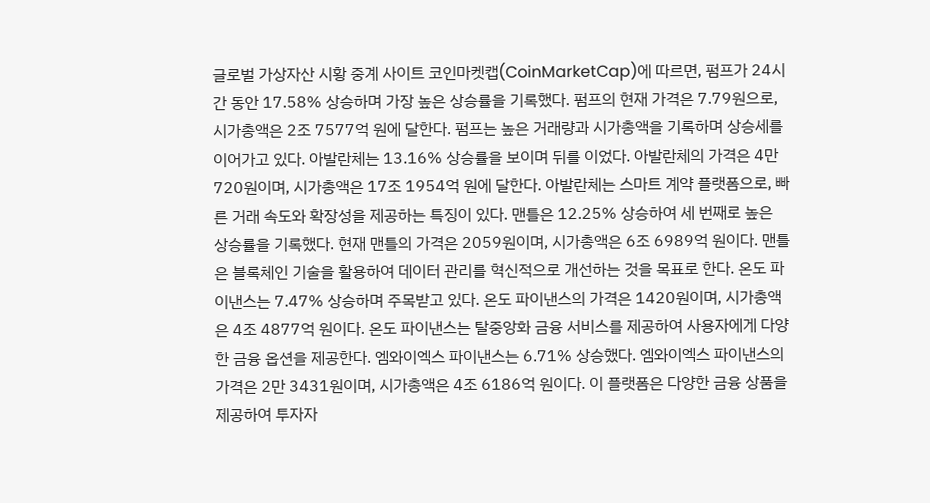글로벌 가상자산 시황 중계 사이트 코인마켓캡(CoinMarketCap)에 따르면, 펌프가 24시간 동안 17.58% 상승하며 가장 높은 상승률을 기록했다. 펌프의 현재 가격은 7.79원으로, 시가총액은 2조 7577억 원에 달한다. 펌프는 높은 거래량과 시가총액을 기록하며 상승세를 이어가고 있다. 아발란체는 13.16% 상승률을 보이며 뒤를 이었다. 아발란체의 가격은 4만 720원이며, 시가총액은 17조 1954억 원에 달한다. 아발란체는 스마트 계약 플랫폼으로, 빠른 거래 속도와 확장성을 제공하는 특징이 있다. 맨틀은 12.25% 상승하여 세 번째로 높은 상승률을 기록했다. 현재 맨틀의 가격은 2059원이며, 시가총액은 6조 6989억 원이다. 맨틀은 블록체인 기술을 활용하여 데이터 관리를 혁신적으로 개선하는 것을 목표로 한다. 온도 파이낸스는 7.47% 상승하며 주목받고 있다. 온도 파이낸스의 가격은 1420원이며, 시가총액은 4조 4877억 원이다. 온도 파이낸스는 탈중앙화 금융 서비스를 제공하여 사용자에게 다양한 금융 옵션을 제공한다. 엠와이엑스 파이낸스는 6.71% 상승했다. 엠와이엑스 파이낸스의 가격은 2만 3431원이며, 시가총액은 4조 6186억 원이다. 이 플랫폼은 다양한 금융 상품을 제공하여 투자자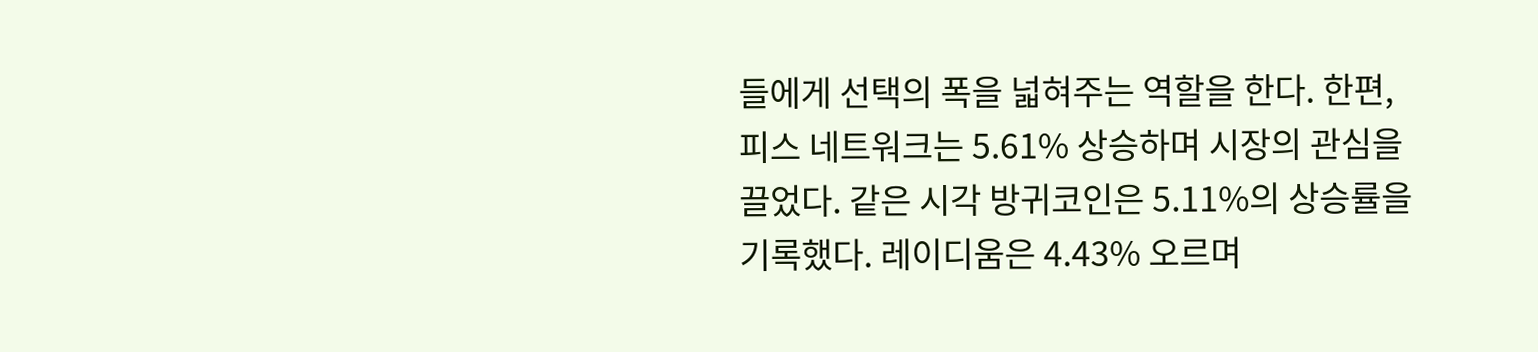들에게 선택의 폭을 넓혀주는 역할을 한다. 한편, 피스 네트워크는 5.61% 상승하며 시장의 관심을 끌었다. 같은 시각 방귀코인은 5.11%의 상승률을 기록했다. 레이디움은 4.43% 오르며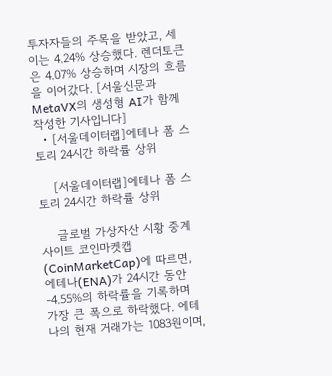투자자들의 주목을 받았고, 세이는 4.24% 상승했다. 렌더토큰은 4.07% 상승하며 시장의 흐름을 이어갔다. [서울신문과 MetaVX의 생성형 AI가 함께 작성한 기사입니다]
  • [서울데이터랩]에테나 폼 스토리 24시간 하락률 상위

    [서울데이터랩]에테나 폼 스토리 24시간 하락률 상위

    글로벌 가상자산 시황 중계 사이트 코인마켓캡(CoinMarketCap)에 따르면, 에테나(ENA)가 24시간 동안 -4.55%의 하락률을 기록하며 가장 큰 폭으로 하락했다. 에테나의 현재 거래가는 1083원이며,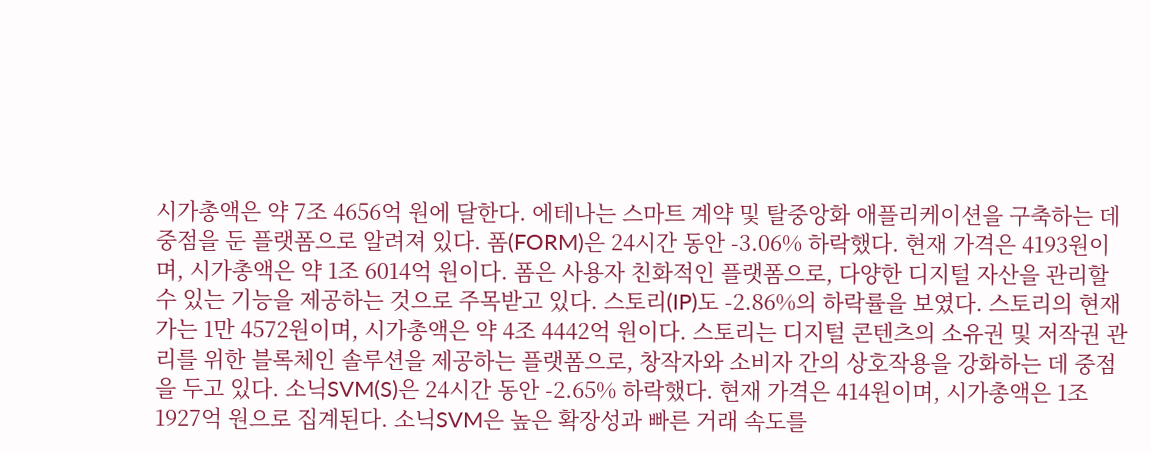시가총액은 약 7조 4656억 원에 달한다. 에테나는 스마트 계약 및 탈중앙화 애플리케이션을 구축하는 데 중점을 둔 플랫폼으로 알려져 있다. 폼(FORM)은 24시간 동안 -3.06% 하락했다. 현재 가격은 4193원이며, 시가총액은 약 1조 6014억 원이다. 폼은 사용자 친화적인 플랫폼으로, 다양한 디지털 자산을 관리할 수 있는 기능을 제공하는 것으로 주목받고 있다. 스토리(IP)도 -2.86%의 하락률을 보였다. 스토리의 현재가는 1만 4572원이며, 시가총액은 약 4조 4442억 원이다. 스토리는 디지털 콘텐츠의 소유권 및 저작권 관리를 위한 블록체인 솔루션을 제공하는 플랫폼으로, 창작자와 소비자 간의 상호작용을 강화하는 데 중점을 두고 있다. 소닉SVM(S)은 24시간 동안 -2.65% 하락했다. 현재 가격은 414원이며, 시가총액은 1조 1927억 원으로 집계된다. 소닉SVM은 높은 확장성과 빠른 거래 속도를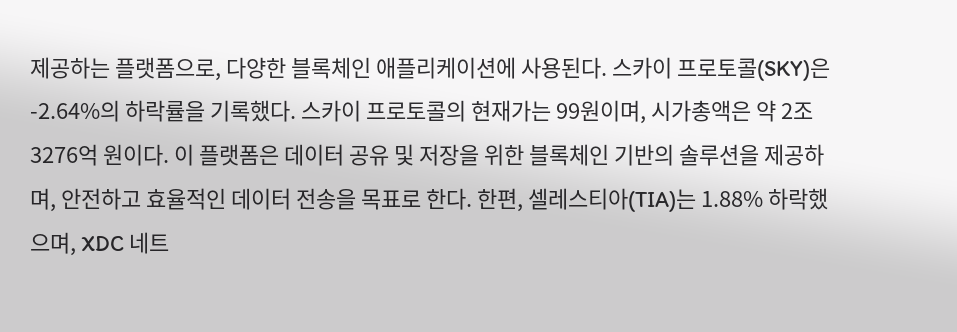제공하는 플랫폼으로, 다양한 블록체인 애플리케이션에 사용된다. 스카이 프로토콜(SKY)은 -2.64%의 하락률을 기록했다. 스카이 프로토콜의 현재가는 99원이며, 시가총액은 약 2조 3276억 원이다. 이 플랫폼은 데이터 공유 및 저장을 위한 블록체인 기반의 솔루션을 제공하며, 안전하고 효율적인 데이터 전송을 목표로 한다. 한편, 셀레스티아(TIA)는 1.88% 하락했으며, XDC 네트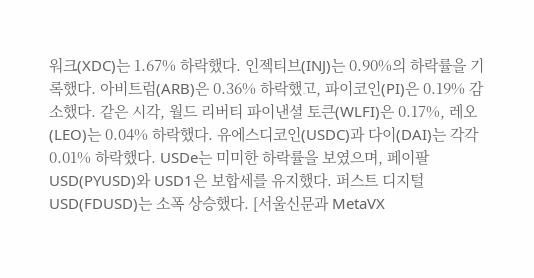워크(XDC)는 1.67% 하락했다. 인젝티브(INJ)는 0.90%의 하락률을 기록했다. 아비트럼(ARB)은 0.36% 하락했고, 파이코인(PI)은 0.19% 감소했다. 같은 시각, 월드 리버티 파이낸셜 토큰(WLFI)은 0.17%, 레오(LEO)는 0.04% 하락했다. 유에스디코인(USDC)과 다이(DAI)는 각각 0.01% 하락했다. USDe는 미미한 하락률을 보였으며, 페이팔 USD(PYUSD)와 USD1은 보합세를 유지했다. 퍼스트 디지털 USD(FDUSD)는 소폭 상승했다. [서울신문과 MetaVX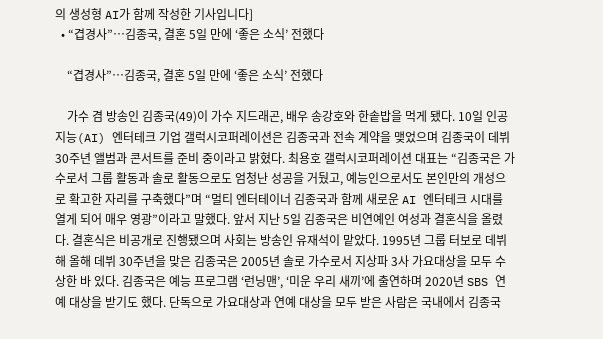의 생성형 AI가 함께 작성한 기사입니다]
  • “겹경사”…김종국, 결혼 5일 만에 ‘좋은 소식’ 전했다

    “겹경사”…김종국, 결혼 5일 만에 ‘좋은 소식’ 전했다

    가수 겸 방송인 김종국(49)이 가수 지드래곤, 배우 송강호와 한솥밥을 먹게 됐다. 10일 인공지능(AI) 엔터테크 기업 갤럭시코퍼레이션은 김종국과 전속 계약을 맺었으며 김종국이 데뷔 30주년 앨범과 콘서트를 준비 중이라고 밝혔다. 최용호 갤럭시코퍼레이션 대표는 “김종국은 가수로서 그룹 활동과 솔로 활동으로도 엄청난 성공을 거뒀고, 예능인으로서도 본인만의 개성으로 확고한 자리를 구축했다”며 “멀티 엔터테이너 김종국과 함께 새로운 AI 엔터테크 시대를 열게 되어 매우 영광”이라고 말했다. 앞서 지난 5일 김종국은 비연예인 여성과 결혼식을 올렸다. 결혼식은 비공개로 진행됐으며 사회는 방송인 유재석이 맡았다. 1995년 그룹 터보로 데뷔해 올해 데뷔 30주년을 맞은 김종국은 2005년 솔로 가수로서 지상파 3사 가요대상을 모두 수상한 바 있다. 김종국은 예능 프로그램 ‘런닝맨’, ‘미운 우리 새끼’에 출연하며 2020년 SBS 연예 대상을 받기도 했다. 단독으로 가요대상과 연예 대상을 모두 받은 사람은 국내에서 김종국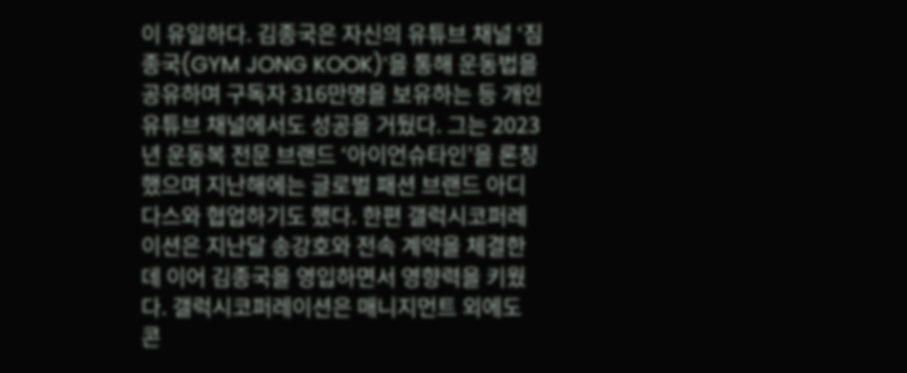이 유일하다. 김종국은 자신의 유튜브 채널 ‘짐종국(GYM JONG KOOK)’을 통해 운동법을 공유하며 구독자 316만명을 보유하는 등 개인 유튜브 채널에서도 성공을 거뒀다. 그는 2023년 운동복 전문 브랜드 ‘아이언슈타인’을 론칭했으며 지난해에는 글로벌 패션 브랜드 아디다스와 협업하기도 했다. 한편 갤럭시코퍼레이션은 지난달 송강호와 전속 계약을 체결한 데 이어 김종국을 영입하면서 영향력을 키웠다. 갤럭시코퍼레이션은 매니지먼트 외에도 콘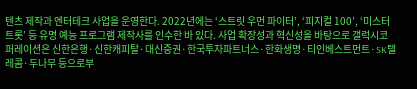텐츠 제작과 엔터테크 사업을 운영한다. 2022년에는 ‘스트릿 우먼 파이터’, ‘피지컬 100’, ‘미스터트롯’ 등 유명 예능 프로그램 제작사를 인수한 바 있다. 사업 확장성과 혁신성을 바탕으로 갤럭시코퍼레이션은 신한은행·신한캐피탈·대신증권·한국투자파트너스·한화생명·티인베스트먼트·SK텔레콤·두나무 등으로부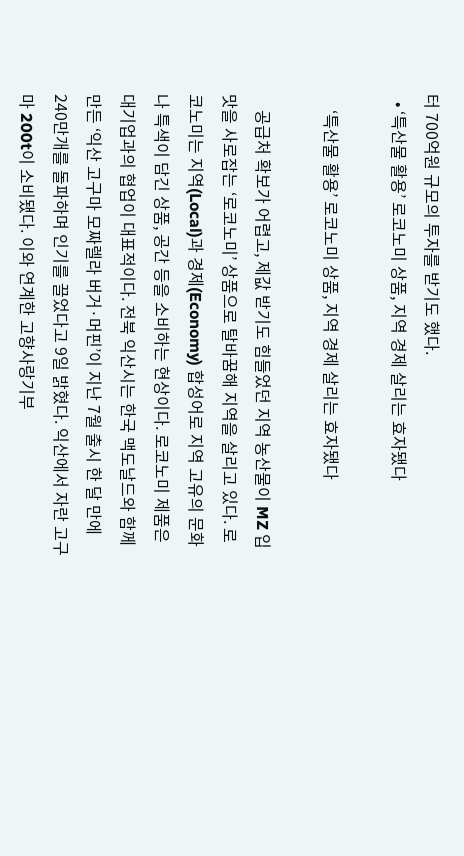터 700억원 규모의 투자를 받기도 했다.
  • ‘특산물 활용’ 로코노미 상품, 지역 경제 살리는 효자됐다

    ‘특산물 활용’ 로코노미 상품, 지역 경제 살리는 효자됐다

    공급처 확보가 어렵고, 제값 받기도 힘들었던 지역 농산물이 MZ 입맛을 사로잡는 ‘로코노미’ 상품으로 탈바꿈해 지역을 살리고 있다. 로코노미는 지역(Local)과 경제(Economy) 합성어로 지역 고유의 문화나 특색이 담긴 상품, 공간 등을 소비하는 현상이다. 로코노미 제품은 대기업과의 협업이 대표적이다. 전북 익산시는 한국 맥도날드와 함께 만든 ‘익산 고구마 모짜렐라 버거·머핀’이 지난 7월 출시 한 달 만에 240만개를 돌파하며 인기를 끌었다고 9일 밝혔다. 익산에서 자란 고구마 200t이 소비됐다. 이와 연계한 고향사랑기부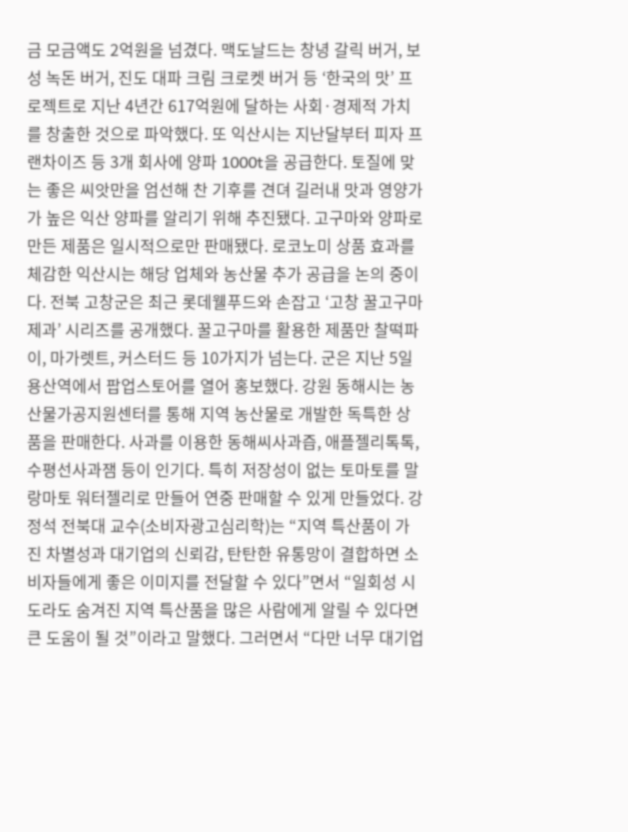금 모금액도 2억원을 넘겼다. 맥도날드는 창녕 갈릭 버거, 보성 녹돈 버거, 진도 대파 크림 크로켓 버거 등 ‘한국의 맛’ 프로젝트로 지난 4년간 617억원에 달하는 사회·경제적 가치를 창출한 것으로 파악했다. 또 익산시는 지난달부터 피자 프랜차이즈 등 3개 회사에 양파 1000t을 공급한다. 토질에 맞는 좋은 씨앗만을 엄선해 찬 기후를 견뎌 길러내 맛과 영양가가 높은 익산 양파를 알리기 위해 추진됐다. 고구마와 양파로 만든 제품은 일시적으로만 판매됐다. 로코노미 상품 효과를 체감한 익산시는 해당 업체와 농산물 추가 공급을 논의 중이다. 전북 고창군은 최근 롯데웰푸드와 손잡고 ‘고창 꿀고구마제과’ 시리즈를 공개했다. 꿀고구마를 활용한 제품만 찰떡파이, 마가렛트, 커스터드 등 10가지가 넘는다. 군은 지난 5일 용산역에서 팝업스토어를 열어 홍보했다. 강원 동해시는 농산물가공지원센터를 통해 지역 농산물로 개발한 독특한 상품을 판매한다. 사과를 이용한 동해씨사과즙, 애플젤리톡톡, 수평선사과잼 등이 인기다. 특히 저장성이 없는 토마토를 말랑마토 워터젤리로 만들어 연중 판매할 수 있게 만들었다. 강정석 전북대 교수(소비자광고심리학)는 “지역 특산품이 가진 차별성과 대기업의 신뢰감, 탄탄한 유통망이 결합하면 소비자들에게 좋은 이미지를 전달할 수 있다”면서 “일회성 시도라도 숨겨진 지역 특산품을 많은 사람에게 알릴 수 있다면 큰 도움이 될 것”이라고 말했다. 그러면서 “다만 너무 대기업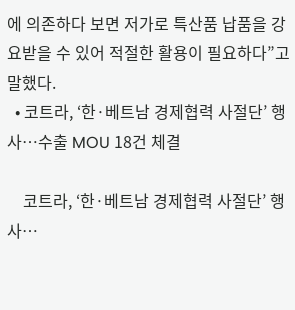에 의존하다 보면 저가로 특산품 납품을 강요받을 수 있어 적절한 활용이 필요하다”고 말했다.
  • 코트라, ‘한·베트남 경제협력 사절단’ 행사…수출 MOU 18건 체결

    코트라, ‘한·베트남 경제협력 사절단’ 행사…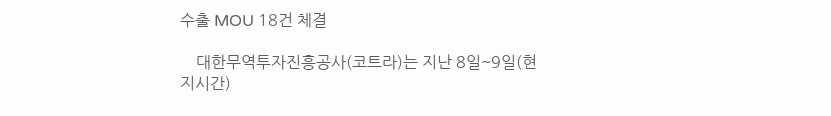수출 MOU 18건 체결

    대한무역투자진흥공사(코트라)는 지난 8일~9일(현지시간)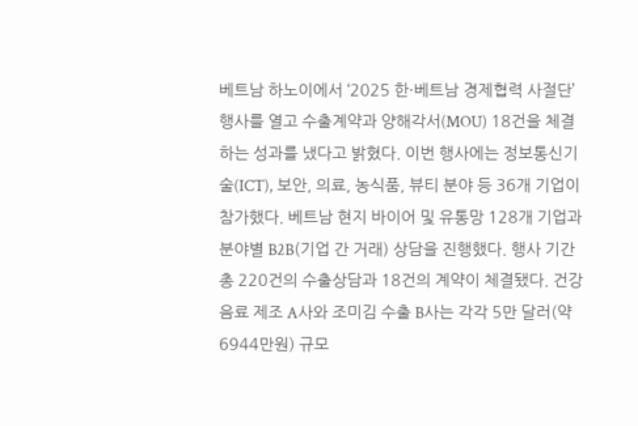베트남 하노이에서 ‘2025 한·베트남 경제협력 사절단’ 행사를 열고 수출계약과 양해각서(MOU) 18건을 체결하는 성과를 냈다고 밝혔다. 이번 행사에는 정보통신기술(ICT), 보안, 의료, 농식품, 뷰티 분야 등 36개 기업이 참가했다. 베트남 현지 바이어 및 유통망 128개 기업과 분야별 B2B(기업 간 거래) 상담을 진행했다. 행사 기간 총 220건의 수출상담과 18건의 계약이 체결됐다. 건강음료 제조 A사와 조미김 수출 B사는 각각 5만 달러(약 6944만원) 규모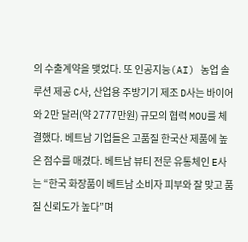의 수출계약을 맺었다. 또 인공지능(AI) 농업 솔루션 제공 C사, 산업용 주방기기 제조 D사는 바이어와 2만 달러(약 2777만원) 규모의 협력 MOU를 체결했다. 베트남 기업들은 고품질 한국산 제품에 높은 점수를 매겼다. 베트남 뷰티 전문 유통체인 E사는 “한국 화장품이 베트남 소비자 피부와 잘 맞고 품질 신뢰도가 높다”며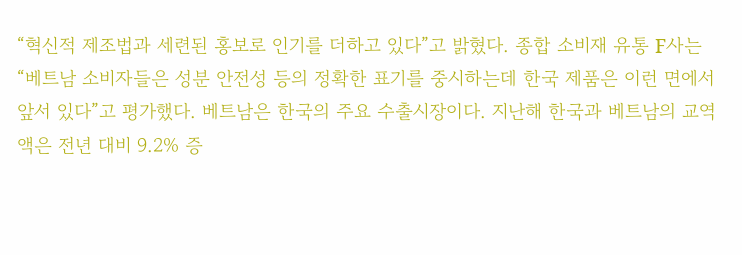“혁신적 제조법과 세련된 홍보로 인기를 더하고 있다”고 밝혔다. 종합 소비재 유통 F사는 “베트남 소비자들은 성분 안전성 등의 정확한 표기를 중시하는데 한국 제품은 이런 면에서 앞서 있다”고 평가했다. 베트남은 한국의 주요 수출시장이다. 지난해 한국과 베트남의 교역액은 전년 대비 9.2% 증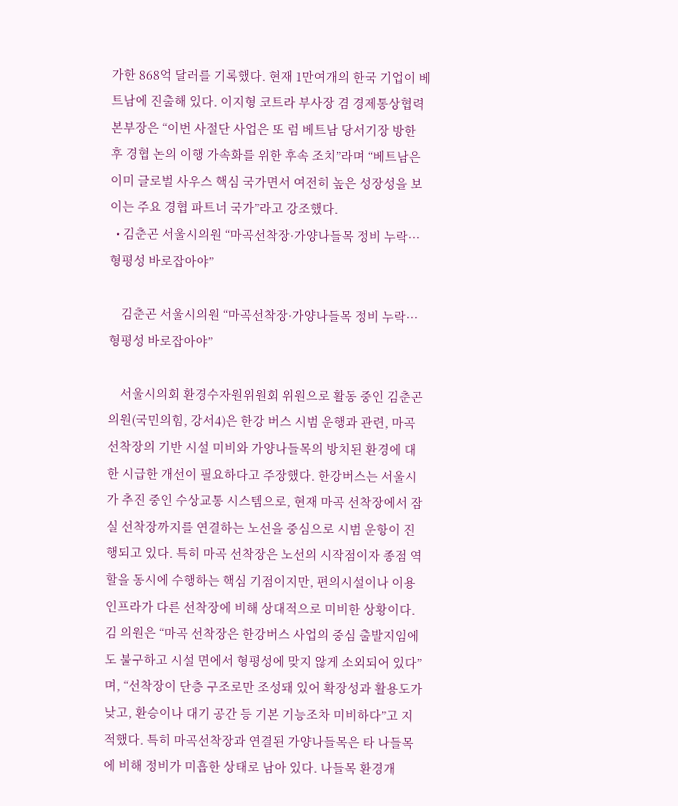가한 868억 달러를 기록했다. 현재 1만여개의 한국 기업이 베트남에 진출해 있다. 이지형 코트라 부사장 겸 경제통상협력본부장은 “이번 사절단 사업은 또 럼 베트남 당서기장 방한 후 경협 논의 이행 가속화를 위한 후속 조치”라며 “베트남은 이미 글로벌 사우스 핵심 국가면서 여전히 높은 성장성을 보이는 주요 경협 파트너 국가”라고 강조했다.
  • 김춘곤 서울시의원 “마곡선착장·가양나들목 정비 누락··· 형평성 바로잡아야”

    김춘곤 서울시의원 “마곡선착장·가양나들목 정비 누락··· 형평성 바로잡아야”

    서울시의회 환경수자원위원회 위원으로 활동 중인 김춘곤 의원(국민의힘, 강서4)은 한강 버스 시범 운행과 관련, 마곡 선착장의 기반 시설 미비와 가양나들목의 방치된 환경에 대한 시급한 개선이 필요하다고 주장했다. 한강버스는 서울시가 추진 중인 수상교통 시스템으로, 현재 마곡 선착장에서 잠실 선착장까지를 연결하는 노선을 중심으로 시범 운항이 진행되고 있다. 특히 마곡 선착장은 노선의 시작점이자 종점 역할을 동시에 수행하는 핵심 기점이지만, 편의시설이나 이용 인프라가 다른 선착장에 비해 상대적으로 미비한 상황이다. 김 의원은 “마곡 선착장은 한강버스 사업의 중심 출발지임에도 불구하고 시설 면에서 형평성에 맞지 않게 소외되어 있다”며, “선착장이 단층 구조로만 조성돼 있어 확장성과 활용도가 낮고, 환승이나 대기 공간 등 기본 기능조차 미비하다”고 지적했다. 특히 마곡선착장과 연결된 가양나들목은 타 나들목에 비해 정비가 미흡한 상태로 남아 있다. 나들목 환경개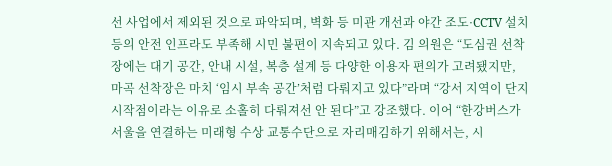선 사업에서 제외된 것으로 파악되며, 벽화 등 미관 개선과 야간 조도·CCTV 설치 등의 안전 인프라도 부족해 시민 불편이 지속되고 있다. 김 의원은 “도심권 선착장에는 대기 공간, 안내 시설, 복층 설계 등 다양한 이용자 편의가 고려됐지만, 마곡 선착장은 마치 ‘임시 부속 공간’처럼 다뤄지고 있다”라며 “강서 지역이 단지 시작점이라는 이유로 소홀히 다뤄져선 안 된다”고 강조했다. 이어 “한강버스가 서울을 연결하는 미래형 수상 교통수단으로 자리매김하기 위해서는, 시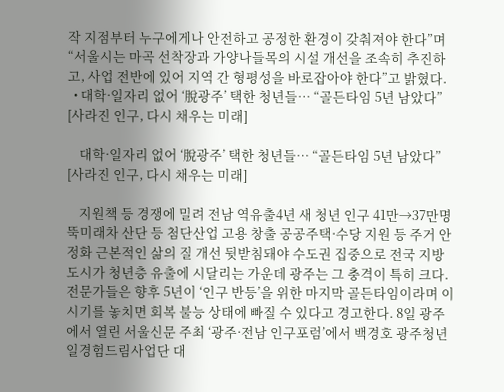작 지점부터 누구에게나 안전하고 공정한 환경이 갖춰져야 한다”며 “서울시는 마곡 선착장과 가양나들목의 시설 개선을 조속히 추진하고, 사업 전반에 있어 지역 간 형평성을 바로잡아야 한다”고 밝혔다.
  • 대학·일자리 없어 ‘脫광주’ 택한 청년들… “골든타임 5년 남았다” [사라진 인구, 다시 채우는 미래]

    대학·일자리 없어 ‘脫광주’ 택한 청년들… “골든타임 5년 남았다” [사라진 인구, 다시 채우는 미래]

    지원책 등 경쟁에 밀려 전남 역유출4년 새 청년 인구 41만→37만명 뚝미래차 산단 등 첨단산업 고용 창출 공공주택·수당 지원 등 주거 안정화 근본적인 삶의 질 개선 뒷받침돼야 수도권 집중으로 전국 지방 도시가 청년층 유출에 시달리는 가운데 광주는 그 충격이 특히 크다. 전문가들은 향후 5년이 ‘인구 반등’을 위한 마지막 골든타임이라며 이 시기를 놓치면 회복 불능 상태에 빠질 수 있다고 경고한다. 8일 광주에서 열린 서울신문 주최 ‘광주·전남 인구포럼’에서 백경호 광주청년일경험드림사업단 대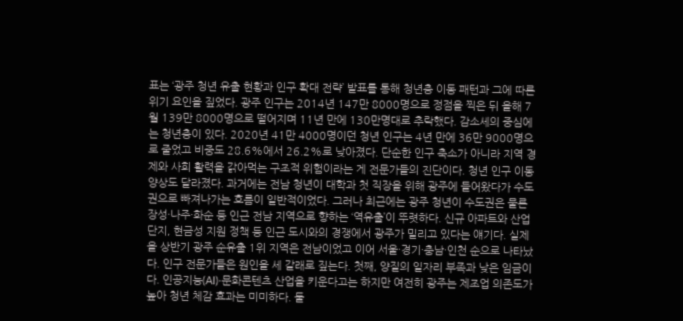표는 ‘광주 청년 유출 현황과 인구 확대 전략’ 발표를 통해 청년층 이동 패턴과 그에 따른 위기 요인을 짚었다. 광주 인구는 2014년 147만 8000명으로 정점을 찍은 뒤 올해 7월 139만 8000명으로 떨어지며 11년 만에 130만명대로 추락했다. 감소세의 중심에는 청년층이 있다. 2020년 41만 4000명이던 청년 인구는 4년 만에 36만 9000명으로 줄었고 비중도 28.6%에서 26.2%로 낮아졌다. 단순한 인구 축소가 아니라 지역 경제와 사회 활력을 갉아먹는 구조적 위험이라는 게 전문가들의 진단이다. 청년 인구 이동 양상도 달라졌다. 과거에는 전남 청년이 대학과 첫 직장을 위해 광주에 들어왔다가 수도권으로 빠져나가는 흐름이 일반적이었다. 그러나 최근에는 광주 청년이 수도권은 물론 장성·나주·화순 등 인근 전남 지역으로 향하는 ‘역유출’이 뚜렷하다. 신규 아파트와 산업단지, 현금성 지원 정책 등 인근 도시와의 경쟁에서 광주가 밀리고 있다는 얘기다. 실제 올 상반기 광주 순유출 1위 지역은 전남이었고 이어 서울·경기·충남·인천 순으로 나타났다. 인구 전문가들은 원인을 세 갈래로 짚는다. 첫째, 양질의 일자리 부족과 낮은 임금이다. 인공지능(AI)·문화콘텐츠 산업을 키운다고는 하지만 여전히 광주는 제조업 의존도가 높아 청년 체감 효과는 미미하다. 둘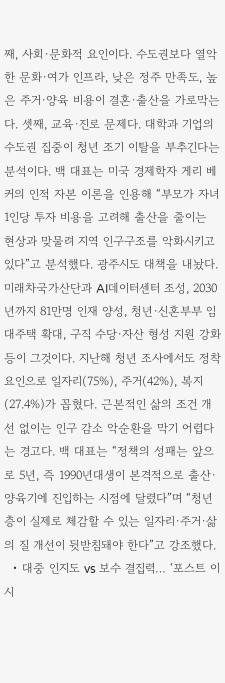째, 사회·문화적 요인이다. 수도권보다 열악한 문화·여가 인프라, 낮은 정주 만족도, 높은 주거·양육 비용이 결혼·출산을 가로막는다. 셋째, 교육·진로 문제다. 대학과 기업의 수도권 집중이 청년 조기 이탈을 부추긴다는 분석이다. 백 대표는 미국 경제학자 게리 베커의 인적 자본 이론을 인용해 “부모가 자녀 1인당 투자 비용을 고려해 출산을 줄이는 현상과 맞물려 지역 인구구조를 악화시키고 있다”고 분석했다. 광주시도 대책을 내놨다. 미래차국가산단과 AI데이터센터 조성, 2030년까지 81만명 인재 양성, 청년·신혼부부 임대주택 확대, 구직 수당·자산 형성 지원 강화 등이 그것이다. 지난해 청년 조사에서도 정착 요인으로 일자리(75%), 주거(42%), 복지(27.4%)가 꼽혔다. 근본적인 삶의 조건 개선 없이는 인구 감소 악순환을 막기 어렵다는 경고다. 백 대표는 “정책의 성패는 앞으로 5년, 즉 1990년대생이 본격적으로 출산·양육기에 진입하는 시점에 달렸다”며 “청년층이 실제로 체감할 수 있는 일자리·주거·삶의 질 개선이 뒷받침돼야 한다”고 강조했다.
  • 대중 인지도 vs 보수 결집력… ‘포스트 이시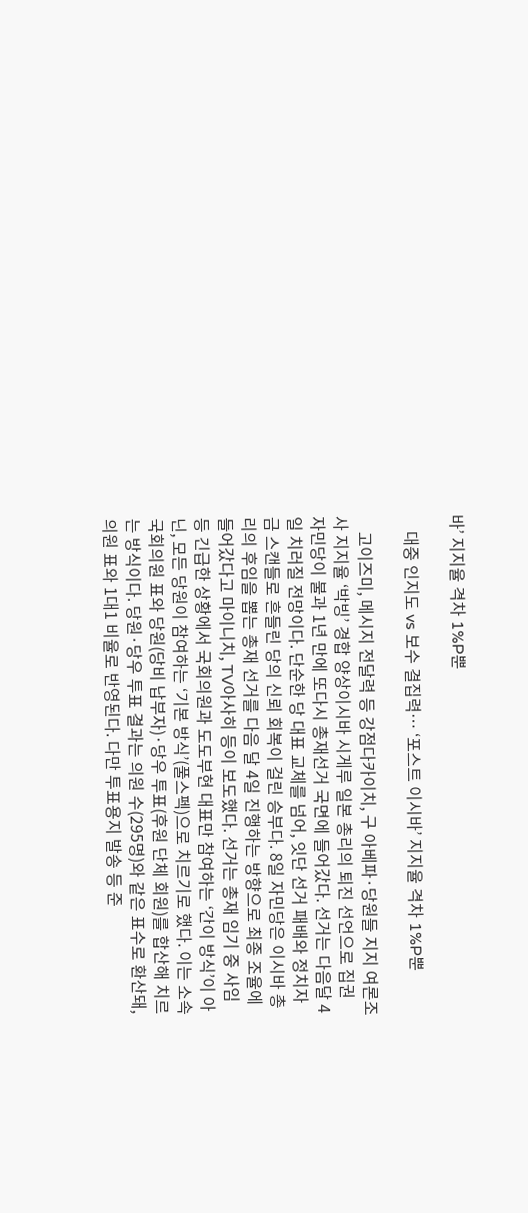바’ 지지율 격차 1%P뿐

    대중 인지도 vs 보수 결집력… ‘포스트 이시바’ 지지율 격차 1%P뿐

    고이즈미, 메시지 전달력 등 강점다카이치, 구 아베파·당원들 지지 여론조사 지지율 ‘박빙’ 경합 양상이시바 시게루 일본 총리의 퇴진 선언으로 집권 자민당이 불과 1년 만에 또다시 총재선거 국면에 들어갔다. 선거는 다음달 4일 치러질 전망이다. 단순한 당 대표 교체를 넘어, 잇단 선거 패배와 정치자금 스캔들로 흔들린 당의 신뢰 회복이 걸린 승부다. 8일 자민당은 이시바 총리의 후임을 뽑는 총재 선거를 다음 달 4일 진행하는 방향으로 최종 조율에 들어갔다고 마이니치, TV아사히 등이 보도했다. 선거는 총재 임기 중 사임 등 긴급한 상황에서 국회의원과 도도부현 대표만 참여하는 ‘간이 방식’이 아닌, 모든 당원이 참여하는 ‘기본 방식’(풀스펙)으로 치르기로 했다. 이는 소속 국회의원 표와 당원(당비 납부자)·당우 투표(후원 단체 회원)를 합산해 치르는 방식이다. 당원·당우 투표 결과는 의원 수(295명)와 같은 표수로 환산돼, 의원 표와 1대1 비율로 반영된다. 다만 투표용지 발송 등 준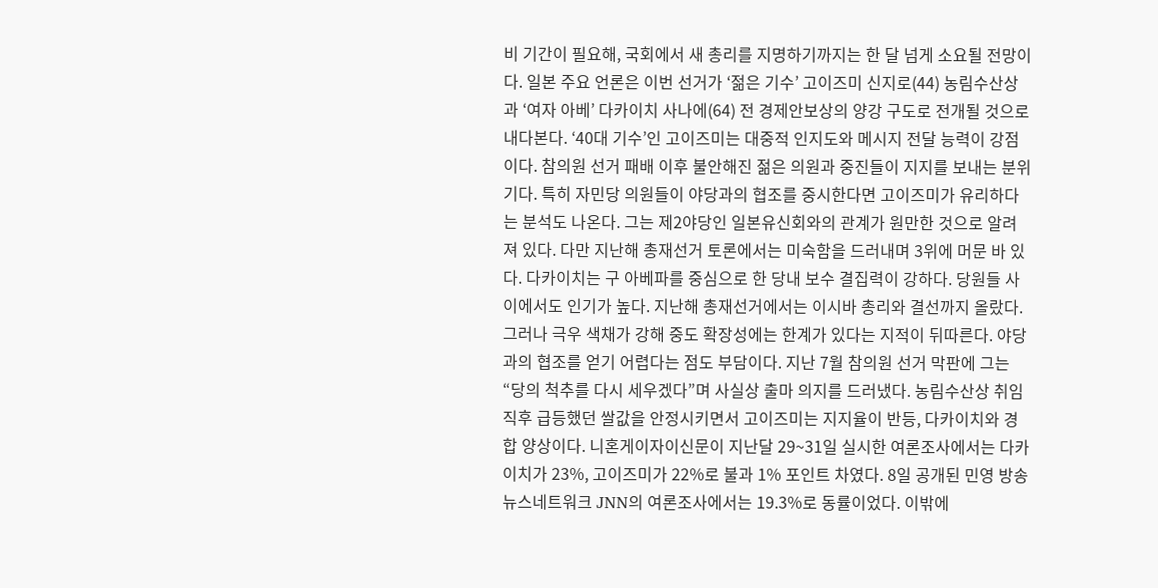비 기간이 필요해, 국회에서 새 총리를 지명하기까지는 한 달 넘게 소요될 전망이다. 일본 주요 언론은 이번 선거가 ‘젊은 기수’ 고이즈미 신지로(44) 농림수산상과 ‘여자 아베’ 다카이치 사나에(64) 전 경제안보상의 양강 구도로 전개될 것으로 내다본다. ‘40대 기수’인 고이즈미는 대중적 인지도와 메시지 전달 능력이 강점이다. 참의원 선거 패배 이후 불안해진 젊은 의원과 중진들이 지지를 보내는 분위기다. 특히 자민당 의원들이 야당과의 협조를 중시한다면 고이즈미가 유리하다는 분석도 나온다. 그는 제2야당인 일본유신회와의 관계가 원만한 것으로 알려져 있다. 다만 지난해 총재선거 토론에서는 미숙함을 드러내며 3위에 머문 바 있다. 다카이치는 구 아베파를 중심으로 한 당내 보수 결집력이 강하다. 당원들 사이에서도 인기가 높다. 지난해 총재선거에서는 이시바 총리와 결선까지 올랐다. 그러나 극우 색채가 강해 중도 확장성에는 한계가 있다는 지적이 뒤따른다. 야당과의 협조를 얻기 어렵다는 점도 부담이다. 지난 7월 참의원 선거 막판에 그는 “당의 척추를 다시 세우겠다”며 사실상 출마 의지를 드러냈다. 농림수산상 취임 직후 급등했던 쌀값을 안정시키면서 고이즈미는 지지율이 반등, 다카이치와 경합 양상이다. 니혼게이자이신문이 지난달 29~31일 실시한 여론조사에서는 다카이치가 23%, 고이즈미가 22%로 불과 1% 포인트 차였다. 8일 공개된 민영 방송 뉴스네트워크 JNN의 여론조사에서는 19.3%로 동률이었다. 이밖에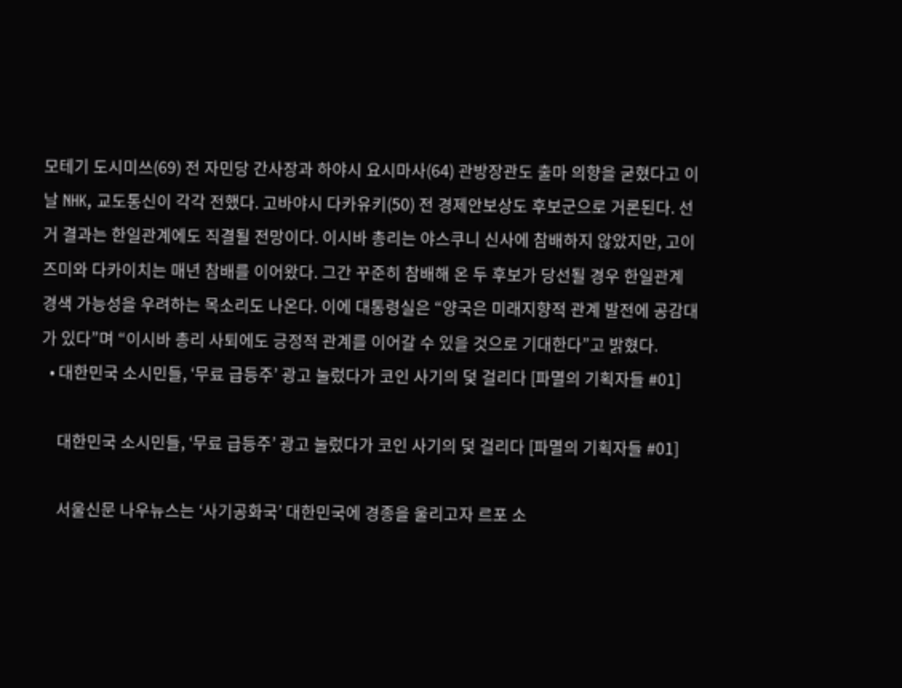모테기 도시미쓰(69) 전 자민당 간사장과 하야시 요시마사(64) 관방장관도 출마 의향을 굳혔다고 이날 NHK, 교도통신이 각각 전했다. 고바야시 다카유키(50) 전 경제안보상도 후보군으로 거론된다. 선거 결과는 한일관계에도 직결될 전망이다. 이시바 총리는 야스쿠니 신사에 참배하지 않았지만, 고이즈미와 다카이치는 매년 참배를 이어왔다. 그간 꾸준히 참배해 온 두 후보가 당선될 경우 한일관계 경색 가능성을 우려하는 목소리도 나온다. 이에 대통령실은 “양국은 미래지향적 관계 발전에 공감대가 있다”며 “이시바 총리 사퇴에도 긍정적 관계를 이어갈 수 있을 것으로 기대한다”고 밝혔다.
  • 대한민국 소시민들, ‘무료 급등주’ 광고 눌렀다가 코인 사기의 덫 걸리다 [파멸의 기획자들 #01]

    대한민국 소시민들, ‘무료 급등주’ 광고 눌렀다가 코인 사기의 덫 걸리다 [파멸의 기획자들 #01]

    서울신문 나우뉴스는 ‘사기공화국’ 대한민국에 경종을 울리고자 르포 소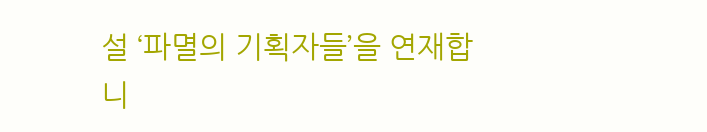설 ‘파멸의 기획자들’을 연재합니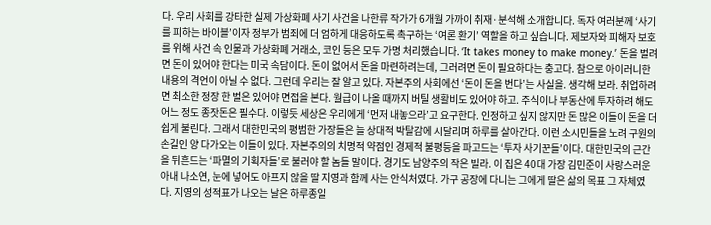다. 우리 사회를 강타한 실제 가상화폐 사기 사건을 나한류 작가가 6개월 가까이 취재·분석해 소개합니다. 독자 여러분께 ‘사기를 피하는 바이블’이자 정부가 범죄에 더 엄하게 대응하도록 촉구하는 ‘여론 환기’ 역할을 하고 싶습니다. 제보자와 피해자 보호를 위해 사건 속 인물과 가상화폐 거래소, 코인 등은 모두 가명 처리했습니다. ‘It takes money to make money.’ 돈을 벌려면 돈이 있어야 한다는 미국 속담이다. 돈이 없어서 돈을 마련하려는데, 그러려면 돈이 필요하다는 충고다. 참으로 아이러니한 내용의 격언이 아닐 수 없다. 그런데 우리는 잘 알고 있다. 자본주의 사회에선 ‘돈이 돈을 번다’는 사실을. 생각해 보라. 취업하려면 최소한 정장 한 벌은 있어야 면접을 본다. 월급이 나올 때까지 버틸 생활비도 있어야 하고. 주식이나 부동산에 투자하려 해도 어느 정도 종잣돈은 필수다. 이렇듯 세상은 우리에게 ‘먼저 내놓으라’고 요구한다. 인정하고 싶지 않지만 돈 많은 이들이 돈을 더 쉽게 불린다. 그래서 대한민국의 평범한 가장들은 늘 상대적 박탈감에 시달리며 하루를 살아간다. 이런 소시민들을 노려 구원의 손길인 양 다가오는 이들이 있다. 자본주의의 치명적 약점인 경제적 불평등을 파고드는 ‘투자 사기꾼들’이다. 대한민국의 근간을 뒤흔드는 ‘파멸의 기획자들’로 불러야 할 놈들 말이다. 경기도 남양주의 작은 빌라. 이 집은 40대 가장 김민준이 사랑스러운 아내 나소연, 눈에 넣어도 아프지 않을 딸 지영과 함께 사는 안식처였다. 가구 공장에 다니는 그에게 딸은 삶의 목표 그 자체였다. 지영의 성적표가 나오는 날은 하루종일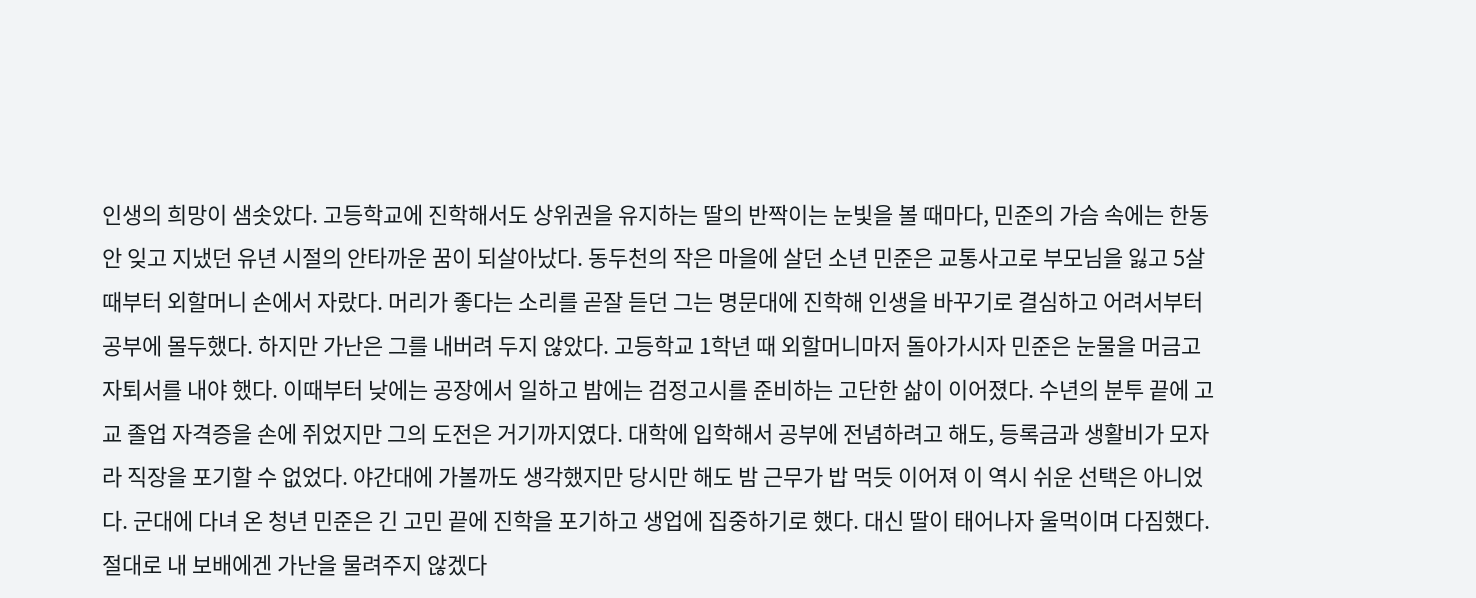인생의 희망이 샘솟았다. 고등학교에 진학해서도 상위권을 유지하는 딸의 반짝이는 눈빛을 볼 때마다, 민준의 가슴 속에는 한동안 잊고 지냈던 유년 시절의 안타까운 꿈이 되살아났다. 동두천의 작은 마을에 살던 소년 민준은 교통사고로 부모님을 잃고 5살 때부터 외할머니 손에서 자랐다. 머리가 좋다는 소리를 곧잘 듣던 그는 명문대에 진학해 인생을 바꾸기로 결심하고 어려서부터 공부에 몰두했다. 하지만 가난은 그를 내버려 두지 않았다. 고등학교 1학년 때 외할머니마저 돌아가시자 민준은 눈물을 머금고 자퇴서를 내야 했다. 이때부터 낮에는 공장에서 일하고 밤에는 검정고시를 준비하는 고단한 삶이 이어졌다. 수년의 분투 끝에 고교 졸업 자격증을 손에 쥐었지만 그의 도전은 거기까지였다. 대학에 입학해서 공부에 전념하려고 해도, 등록금과 생활비가 모자라 직장을 포기할 수 없었다. 야간대에 가볼까도 생각했지만 당시만 해도 밤 근무가 밥 먹듯 이어져 이 역시 쉬운 선택은 아니었다. 군대에 다녀 온 청년 민준은 긴 고민 끝에 진학을 포기하고 생업에 집중하기로 했다. 대신 딸이 태어나자 울먹이며 다짐했다. 절대로 내 보배에겐 가난을 물려주지 않겠다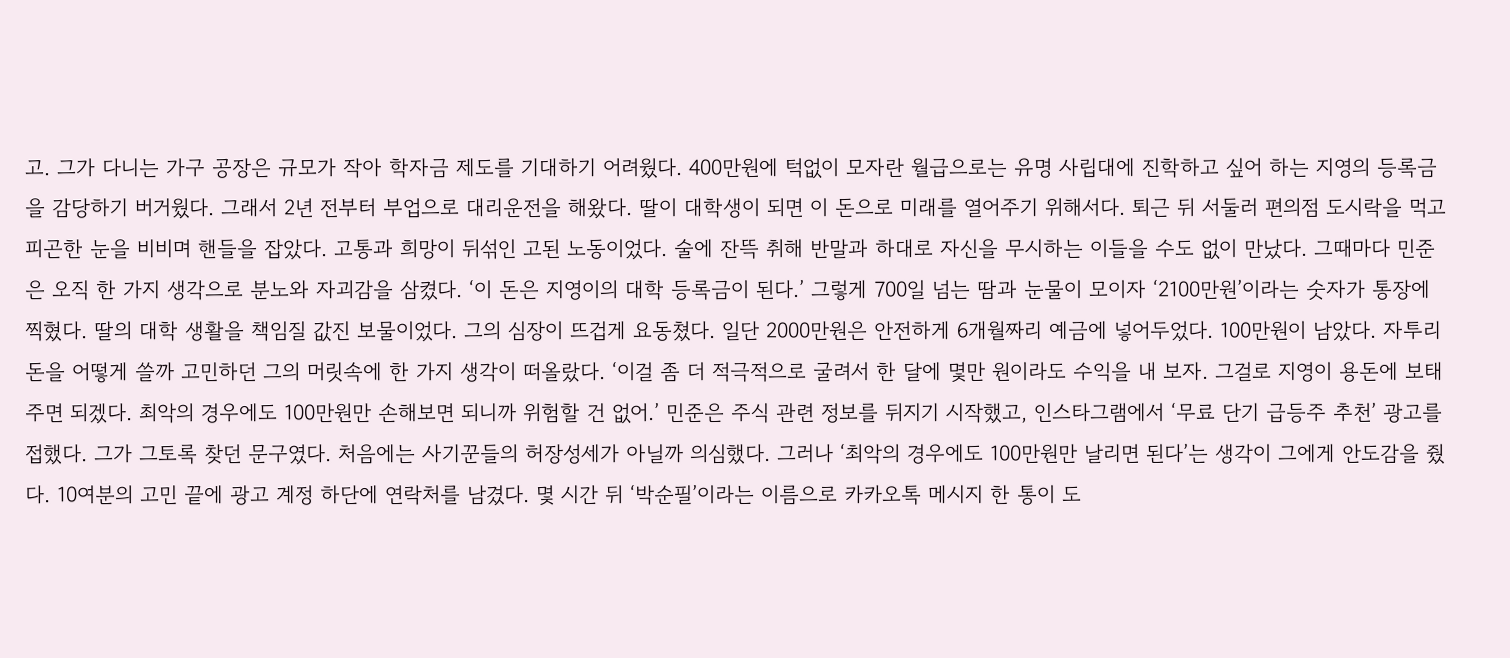고. 그가 다니는 가구 공장은 규모가 작아 학자금 제도를 기대하기 어려웠다. 400만원에 턱없이 모자란 월급으로는 유명 사립대에 진학하고 싶어 하는 지영의 등록금을 감당하기 버거웠다. 그래서 2년 전부터 부업으로 대리운전을 해왔다. 딸이 대학생이 되면 이 돈으로 미래를 열어주기 위해서다. 퇴근 뒤 서둘러 편의점 도시락을 먹고 피곤한 눈을 비비며 핸들을 잡았다. 고통과 희망이 뒤섞인 고된 노동이었다. 술에 잔뜩 취해 반말과 하대로 자신을 무시하는 이들을 수도 없이 만났다. 그때마다 민준은 오직 한 가지 생각으로 분노와 자괴감을 삼켰다. ‘이 돈은 지영이의 대학 등록금이 된다.’ 그렇게 700일 넘는 땀과 눈물이 모이자 ‘2100만원’이라는 숫자가 통장에 찍혔다. 딸의 대학 생활을 책임질 값진 보물이었다. 그의 심장이 뜨겁게 요동쳤다. 일단 2000만원은 안전하게 6개월짜리 예금에 넣어두었다. 100만원이 남았다. 자투리 돈을 어떻게 쓸까 고민하던 그의 머릿속에 한 가지 생각이 떠올랐다. ‘이걸 좀 더 적극적으로 굴려서 한 달에 몇만 원이라도 수익을 내 보자. 그걸로 지영이 용돈에 보태주면 되겠다. 최악의 경우에도 100만원만 손해보면 되니까 위험할 건 없어.’ 민준은 주식 관련 정보를 뒤지기 시작했고, 인스타그램에서 ‘무료 단기 급등주 추천’ 광고를 접했다. 그가 그토록 찾던 문구였다. 처음에는 사기꾼들의 허장성세가 아닐까 의심했다. 그러나 ‘최악의 경우에도 100만원만 날리면 된다’는 생각이 그에게 안도감을 줬다. 10여분의 고민 끝에 광고 계정 하단에 연락처를 남겼다. 몇 시간 뒤 ‘박순필’이라는 이름으로 카카오톡 메시지 한 통이 도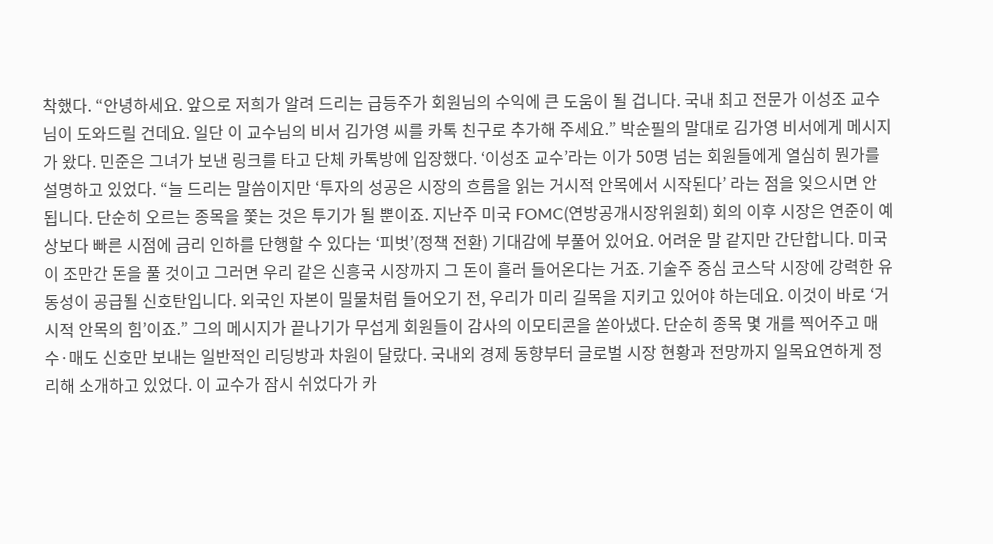착했다. “안녕하세요. 앞으로 저희가 알려 드리는 급등주가 회원님의 수익에 큰 도움이 될 겁니다. 국내 최고 전문가 이성조 교수님이 도와드릴 건데요. 일단 이 교수님의 비서 김가영 씨를 카톡 친구로 추가해 주세요.” 박순필의 말대로 김가영 비서에게 메시지가 왔다. 민준은 그녀가 보낸 링크를 타고 단체 카톡방에 입장했다. ‘이성조 교수’라는 이가 50명 넘는 회원들에게 열심히 뭔가를 설명하고 있었다. “늘 드리는 말씀이지만 ‘투자의 성공은 시장의 흐름을 읽는 거시적 안목에서 시작된다’ 라는 점을 잊으시면 안 됩니다. 단순히 오르는 종목을 쫓는 것은 투기가 될 뿐이죠. 지난주 미국 FOMC(연방공개시장위원회) 회의 이후 시장은 연준이 예상보다 빠른 시점에 금리 인하를 단행할 수 있다는 ‘피벗’(정책 전환) 기대감에 부풀어 있어요. 어려운 말 같지만 간단합니다. 미국이 조만간 돈을 풀 것이고 그러면 우리 같은 신흥국 시장까지 그 돈이 흘러 들어온다는 거죠. 기술주 중심 코스닥 시장에 강력한 유동성이 공급될 신호탄입니다. 외국인 자본이 밀물처럼 들어오기 전, 우리가 미리 길목을 지키고 있어야 하는데요. 이것이 바로 ‘거시적 안목의 힘’이죠.” 그의 메시지가 끝나기가 무섭게 회원들이 감사의 이모티콘을 쏟아냈다. 단순히 종목 몇 개를 찍어주고 매수·매도 신호만 보내는 일반적인 리딩방과 차원이 달랐다. 국내외 경제 동향부터 글로벌 시장 현황과 전망까지 일목요연하게 정리해 소개하고 있었다. 이 교수가 잠시 쉬었다가 카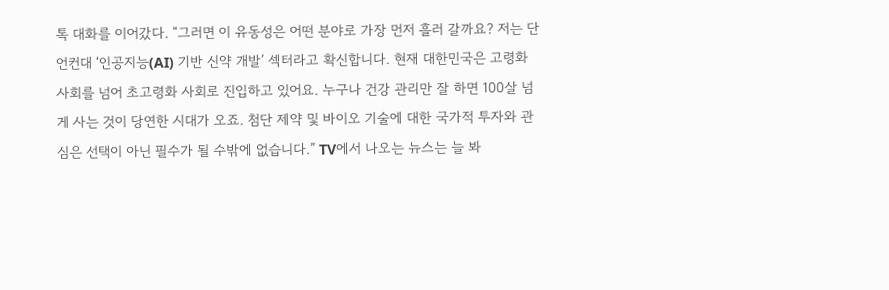톡 대화를 이어갔다. “그러면 이 유동성은 어떤 분야로 가장 먼저 흘러 갈까요? 저는 단언컨대 ‘인공지능(AI) 기반 신약 개발’ 섹터라고 확신합니다. 현재 대한민국은 고령화 사회를 넘어 초고령화 사회로 진입하고 있어요. 누구나 건강 관리만 잘 하면 100살 넘게 사는 것이 당연한 시대가 오죠. 첨단 제약 및 바이오 기술에 대한 국가적 투자와 관심은 선택이 아닌 필수가 될 수밖에 없습니다.” TV에서 나오는 뉴스는 늘 봐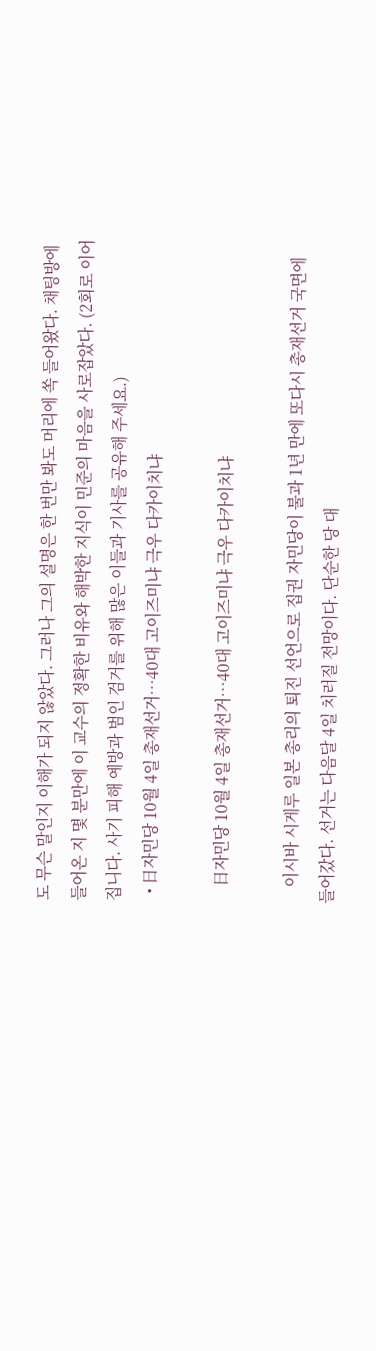도 무슨 말인지 이해가 되지 않았다. 그러나 그의 설명은 한 번만 봐도 머리에 쏙 들어왔다. 채팅방에 들어온 지 몇 분만에 이 교수의 정확한 비유와 해박한 지식이 민준의 마음을 사로잡았다. (2회로 이어집니다. 사기 피해 예방과 범인 검거를 위해 많은 이들과 기사를 공유해 주세요.)
  • 日자민당 10월 4일 총재선거…40대 고이즈미냐 극우 다카이치냐

    日자민당 10월 4일 총재선거…40대 고이즈미냐 극우 다카이치냐

    이시바 시게루 일본 총리의 퇴진 선언으로 집권 자민당이 불과 1년 만에 또다시 총재선거 국면에 들어갔다. 선거는 다음달 4일 치러질 전망이다. 단순한 당 대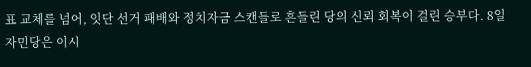표 교체를 넘어, 잇단 선거 패배와 정치자금 스캔들로 흔들린 당의 신뢰 회복이 걸린 승부다. 8일 자민당은 이시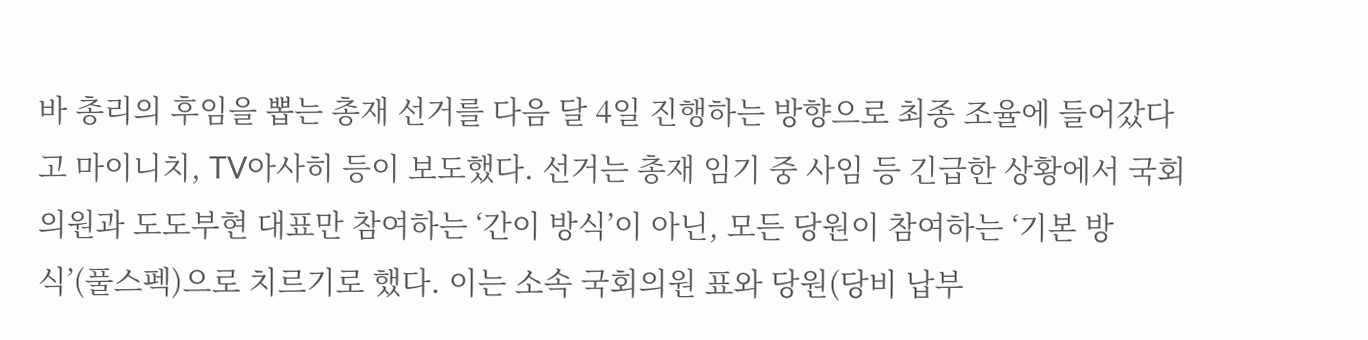바 총리의 후임을 뽑는 총재 선거를 다음 달 4일 진행하는 방향으로 최종 조율에 들어갔다고 마이니치, TV아사히 등이 보도했다. 선거는 총재 임기 중 사임 등 긴급한 상황에서 국회의원과 도도부현 대표만 참여하는 ‘간이 방식’이 아닌, 모든 당원이 참여하는 ‘기본 방식’(풀스펙)으로 치르기로 했다. 이는 소속 국회의원 표와 당원(당비 납부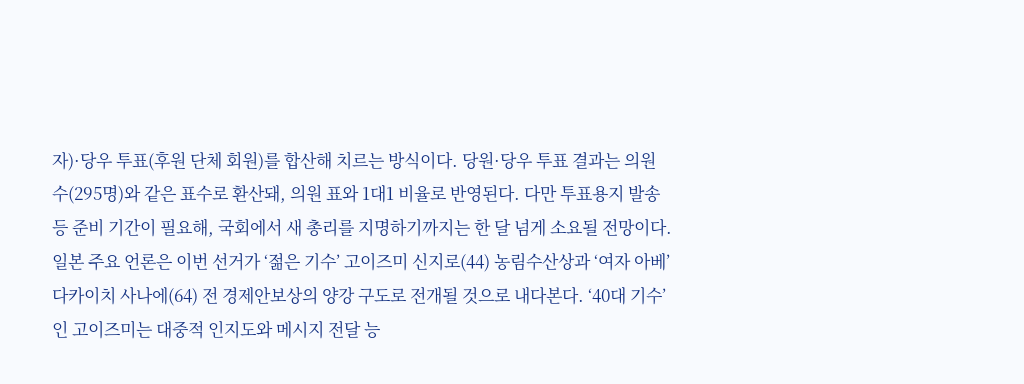자)·당우 투표(후원 단체 회원)를 합산해 치르는 방식이다. 당원·당우 투표 결과는 의원 수(295명)와 같은 표수로 환산돼, 의원 표와 1대1 비율로 반영된다. 다만 투표용지 발송 등 준비 기간이 필요해, 국회에서 새 총리를 지명하기까지는 한 달 넘게 소요될 전망이다. 일본 주요 언론은 이번 선거가 ‘젊은 기수’ 고이즈미 신지로(44) 농림수산상과 ‘여자 아베’ 다카이치 사나에(64) 전 경제안보상의 양강 구도로 전개될 것으로 내다본다. ‘40대 기수’인 고이즈미는 대중적 인지도와 메시지 전달 능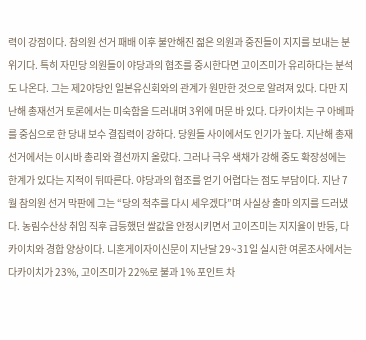력이 강점이다. 참의원 선거 패배 이후 불안해진 젊은 의원과 중진들이 지지를 보내는 분위기다. 특히 자민당 의원들이 야당과의 협조를 중시한다면 고이즈미가 유리하다는 분석도 나온다. 그는 제2야당인 일본유신회와의 관계가 원만한 것으로 알려져 있다. 다만 지난해 총재선거 토론에서는 미숙함을 드러내며 3위에 머문 바 있다. 다카이치는 구 아베파를 중심으로 한 당내 보수 결집력이 강하다. 당원들 사이에서도 인기가 높다. 지난해 총재선거에서는 이시바 총리와 결선까지 올랐다. 그러나 극우 색채가 강해 중도 확장성에는 한계가 있다는 지적이 뒤따른다. 야당과의 협조를 얻기 어렵다는 점도 부담이다. 지난 7월 참의원 선거 막판에 그는 “당의 척추를 다시 세우겠다”며 사실상 출마 의지를 드러냈다. 농림수산상 취임 직후 급등했던 쌀값을 안정시키면서 고이즈미는 지지율이 반등, 다카이치와 경합 양상이다. 니혼게이자이신문이 지난달 29~31일 실시한 여론조사에서는 다카이치가 23%, 고이즈미가 22%로 불과 1% 포인트 차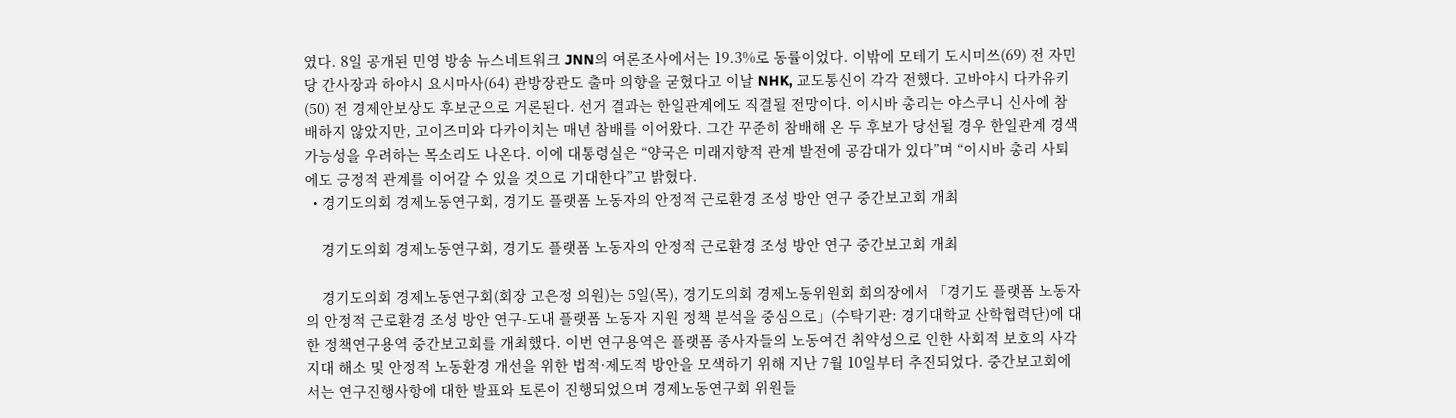였다. 8일 공개된 민영 방송 뉴스네트워크 JNN의 여론조사에서는 19.3%로 동률이었다. 이밖에 모테기 도시미쓰(69) 전 자민당 간사장과 하야시 요시마사(64) 관방장관도 출마 의향을 굳혔다고 이날 NHK, 교도통신이 각각 전했다. 고바야시 다카유키(50) 전 경제안보상도 후보군으로 거론된다. 선거 결과는 한일관계에도 직결될 전망이다. 이시바 총리는 야스쿠니 신사에 참배하지 않았지만, 고이즈미와 다카이치는 매년 참배를 이어왔다. 그간 꾸준히 참배해 온 두 후보가 당선될 경우 한일관계 경색 가능성을 우려하는 목소리도 나온다. 이에 대통령실은 “양국은 미래지향적 관계 발전에 공감대가 있다”며 “이시바 총리 사퇴에도 긍정적 관계를 이어갈 수 있을 것으로 기대한다”고 밝혔다.
  • 경기도의회 경제노동연구회, 경기도 플랫폼 노동자의 안정적 근로환경 조성 방안 연구 중간보고회 개최

    경기도의회 경제노동연구회, 경기도 플랫폼 노동자의 안정적 근로환경 조성 방안 연구 중간보고회 개최

    경기도의회 경제노동연구회(회장 고은정 의원)는 5일(목), 경기도의회 경제노동위원회 회의장에서 「경기도 플랫폼 노동자의 안정적 근로환경 조성 방안 연구-도내 플랫폼 노동자 지원 정책 분석을 중심으로」(수탁기관: 경기대학교 산학협력단)에 대한 정책연구용역 중간보고회를 개최했다. 이번 연구용역은 플랫폼 종사자들의 노동여건 취약성으로 인한 사회적 보호의 사각지대 해소 및 안정적 노동환경 개선을 위한 법적·제도적 방안을 모색하기 위해 지난 7월 10일부터 추진되었다. 중간보고회에서는 연구진행사항에 대한 발표와 토론이 진행되었으며 경제노동연구회 위원들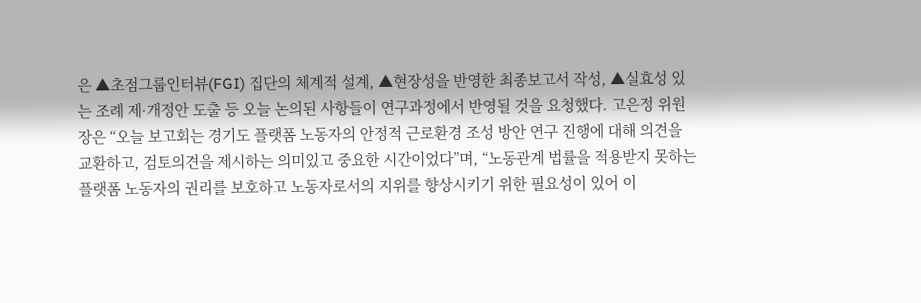은 ▲초점그룹인터뷰(FGI) 집단의 체계적 설계, ▲현장성을 반영한 최종보고서 작성, ▲실효성 있는 조례 제·개정안 도출 등 오늘 논의된 사항들이 연구과정에서 반영될 것을 요청했다. 고은정 위원장은 “오늘 보고회는 경기도 플랫폼 노동자의 안정적 근로환경 조성 방안 연구 진행에 대해 의견을 교환하고, 검토의견을 제시하는 의미있고 중요한 시간이었다”며, “노동관계 법률을 적용받지 못하는 플랫폼 노동자의 권리를 보호하고 노동자로서의 지위를 향상시키기 위한 필요성이 있어 이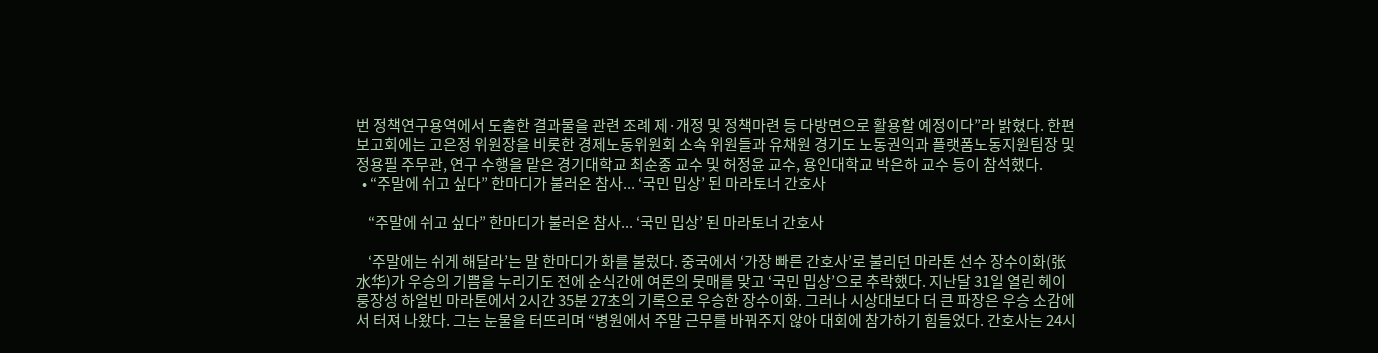번 정책연구용역에서 도출한 결과물을 관련 조례 제·개정 및 정책마련 등 다방면으로 활용할 예정이다”라 밝혔다. 한편 보고회에는 고은정 위원장을 비롯한 경제노동위원회 소속 위원들과 유채원 경기도 노동권익과 플랫폼노동지원팀장 및 정용필 주무관, 연구 수행을 맡은 경기대학교 최순종 교수 및 허정윤 교수, 용인대학교 박은하 교수 등이 참석했다.
  • “주말에 쉬고 싶다” 한마디가 불러온 참사... ‘국민 밉상’ 된 마라토너 간호사

    “주말에 쉬고 싶다” 한마디가 불러온 참사... ‘국민 밉상’ 된 마라토너 간호사

    ‘주말에는 쉬게 해달라’는 말 한마디가 화를 불렀다. 중국에서 ‘가장 빠른 간호사’로 불리던 마라톤 선수 장수이화(张水华)가 우승의 기쁨을 누리기도 전에 순식간에 여론의 뭇매를 맞고 ‘국민 밉상’으로 추락했다. 지난달 31일 열린 헤이룽장성 하얼빈 마라톤에서 2시간 35분 27초의 기록으로 우승한 장수이화. 그러나 시상대보다 더 큰 파장은 우승 소감에서 터져 나왔다. 그는 눈물을 터뜨리며 “병원에서 주말 근무를 바꿔주지 않아 대회에 참가하기 힘들었다. 간호사는 24시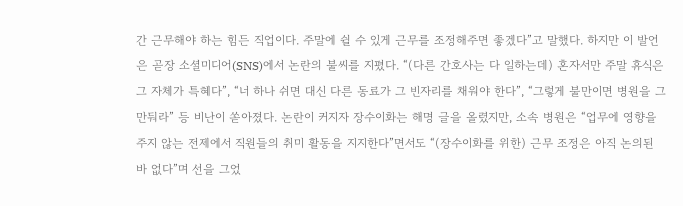간 근무해야 하는 힘든 직업이다. 주말에 쉴 수 있게 근무를 조정해주면 좋겠다”고 말했다. 하지만 이 발언은 곧장 소셜미디어(SNS)에서 논란의 불씨를 지폈다. “(다른 간호사는 다 일하는데) 혼자서만 주말 휴식은 그 자체가 특혜다”, “너 하나 쉬면 대신 다른 동료가 그 빈자리를 채워야 한다”, “그렇게 불만이면 병원을 그만둬라” 등 비난이 쏟아졌다. 논란이 커지자 장수이화는 해명 글을 올렸지만, 소속 병원은 “업무에 영향을 주지 않는 전제에서 직원들의 취미 활동을 지지한다”면서도 “(장수이화를 위한) 근무 조정은 아직 논의된 바 없다”며 선을 그었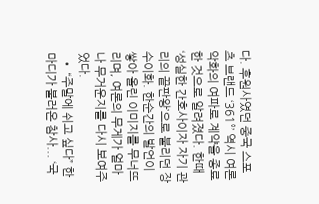다. 후원사였던 중국 스포츠 브랜드 ‘361°’ 역시 여론 악화의 여파로 계약을 종료한 것으로 알려졌다. 한때 ‘성실한 간호사이자 자기 관리의 끝판왕’으로 불리던 장수이화. 한순간의 발언이 쌓아 올린 이미지를 무너뜨리며, 여론의 무게가 얼마나 무거운지를 다시 보여주었다.
  • “주말에 쉬고 싶다” 한마디가 불러온 참사... ‘국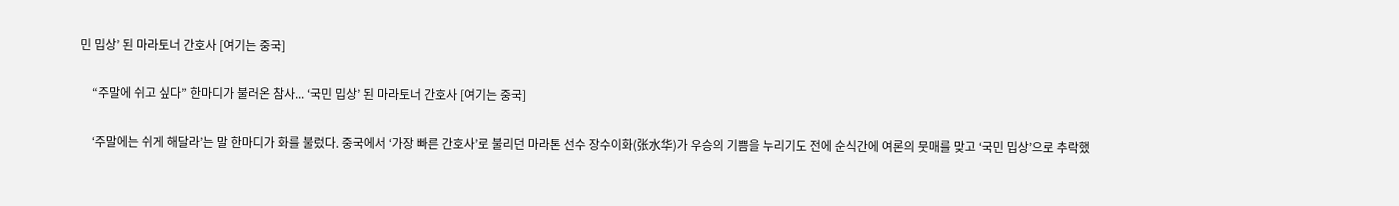민 밉상’ 된 마라토너 간호사 [여기는 중국]

    “주말에 쉬고 싶다” 한마디가 불러온 참사... ‘국민 밉상’ 된 마라토너 간호사 [여기는 중국]

    ‘주말에는 쉬게 해달라’는 말 한마디가 화를 불렀다. 중국에서 ‘가장 빠른 간호사’로 불리던 마라톤 선수 장수이화(张水华)가 우승의 기쁨을 누리기도 전에 순식간에 여론의 뭇매를 맞고 ‘국민 밉상’으로 추락했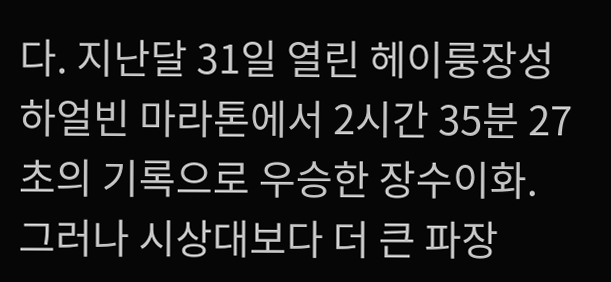다. 지난달 31일 열린 헤이룽장성 하얼빈 마라톤에서 2시간 35분 27초의 기록으로 우승한 장수이화. 그러나 시상대보다 더 큰 파장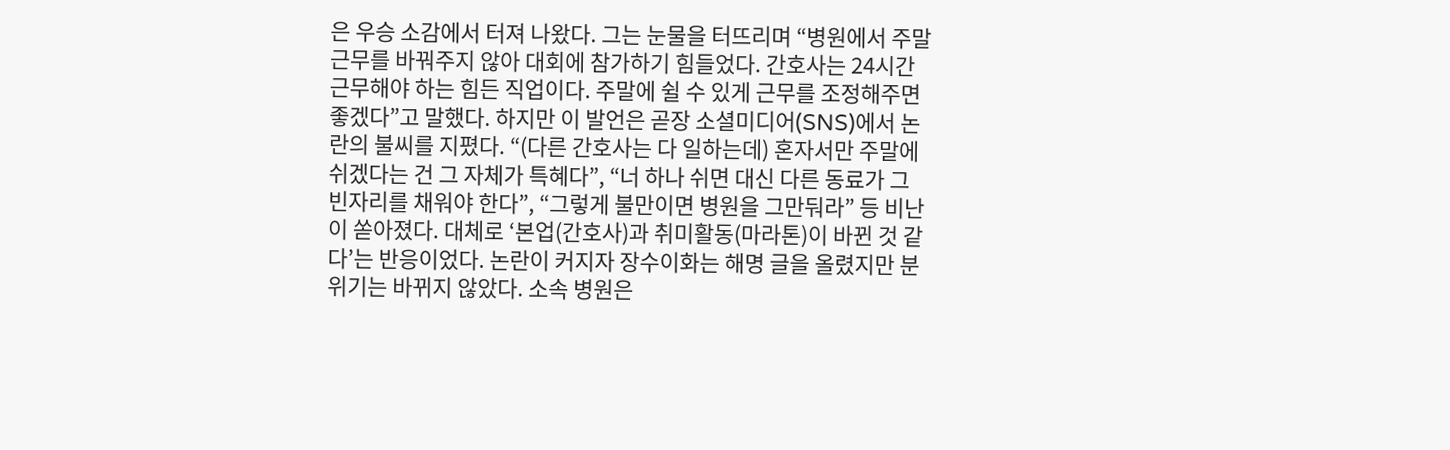은 우승 소감에서 터져 나왔다. 그는 눈물을 터뜨리며 “병원에서 주말 근무를 바꿔주지 않아 대회에 참가하기 힘들었다. 간호사는 24시간 근무해야 하는 힘든 직업이다. 주말에 쉴 수 있게 근무를 조정해주면 좋겠다”고 말했다. 하지만 이 발언은 곧장 소셜미디어(SNS)에서 논란의 불씨를 지폈다. “(다른 간호사는 다 일하는데) 혼자서만 주말에 쉬겠다는 건 그 자체가 특혜다”, “너 하나 쉬면 대신 다른 동료가 그 빈자리를 채워야 한다”, “그렇게 불만이면 병원을 그만둬라” 등 비난이 쏟아졌다. 대체로 ‘본업(간호사)과 취미활동(마라톤)이 바뀐 것 같다’는 반응이었다. 논란이 커지자 장수이화는 해명 글을 올렸지만 분위기는 바뀌지 않았다. 소속 병원은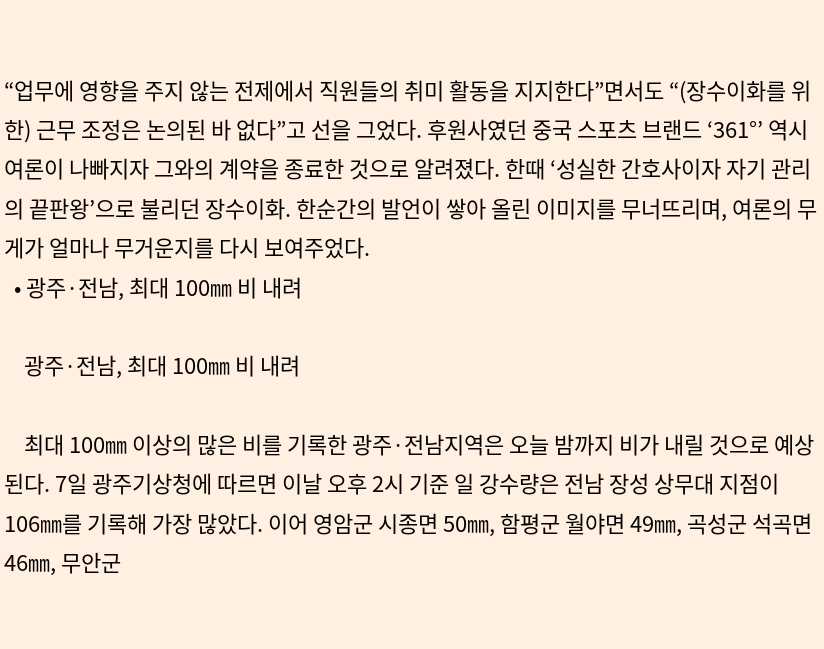“업무에 영향을 주지 않는 전제에서 직원들의 취미 활동을 지지한다”면서도 “(장수이화를 위한) 근무 조정은 논의된 바 없다”고 선을 그었다. 후원사였던 중국 스포츠 브랜드 ‘361°’ 역시 여론이 나빠지자 그와의 계약을 종료한 것으로 알려졌다. 한때 ‘성실한 간호사이자 자기 관리의 끝판왕’으로 불리던 장수이화. 한순간의 발언이 쌓아 올린 이미지를 무너뜨리며, 여론의 무게가 얼마나 무거운지를 다시 보여주었다.
  • 광주·전남, 최대 100㎜ 비 내려

    광주·전남, 최대 100㎜ 비 내려

    최대 100㎜ 이상의 많은 비를 기록한 광주·전남지역은 오늘 밤까지 비가 내릴 것으로 예상된다. 7일 광주기상청에 따르면 이날 오후 2시 기준 일 강수량은 전남 장성 상무대 지점이 106㎜를 기록해 가장 많았다. 이어 영암군 시종면 50㎜, 함평군 월야면 49㎜, 곡성군 석곡면 46㎜, 무안군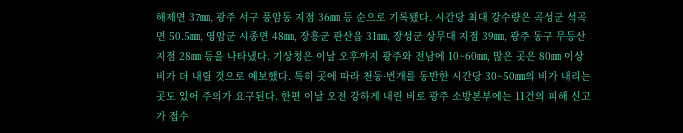해제면 37㎜, 광주 서구 풍암동 지점 36㎜ 등 순으로 기록됐다. 시간당 최대 강수량은 곡성군 석곡면 50.5㎜, 영암군 시종면 48㎜, 장흥군 관산읍 31㎜, 장성군 상무대 지점 39㎜, 광주 동구 무등산 지점 28㎜ 등을 나타냈다. 기상청은 이날 오후까지 광주와 전남에 10~60㎜, 많은 곳은 80㎜ 이상 비가 더 내릴 것으로 예보했다. 특히 곳에 따라 천둥·번개를 동반한 시간당 30~50㎜의 비가 내리는 곳도 있어 주의가 요구된다. 한편 이날 오전 강하게 내린 비로 광주 소방본부에는 11건의 피해 신고가 접수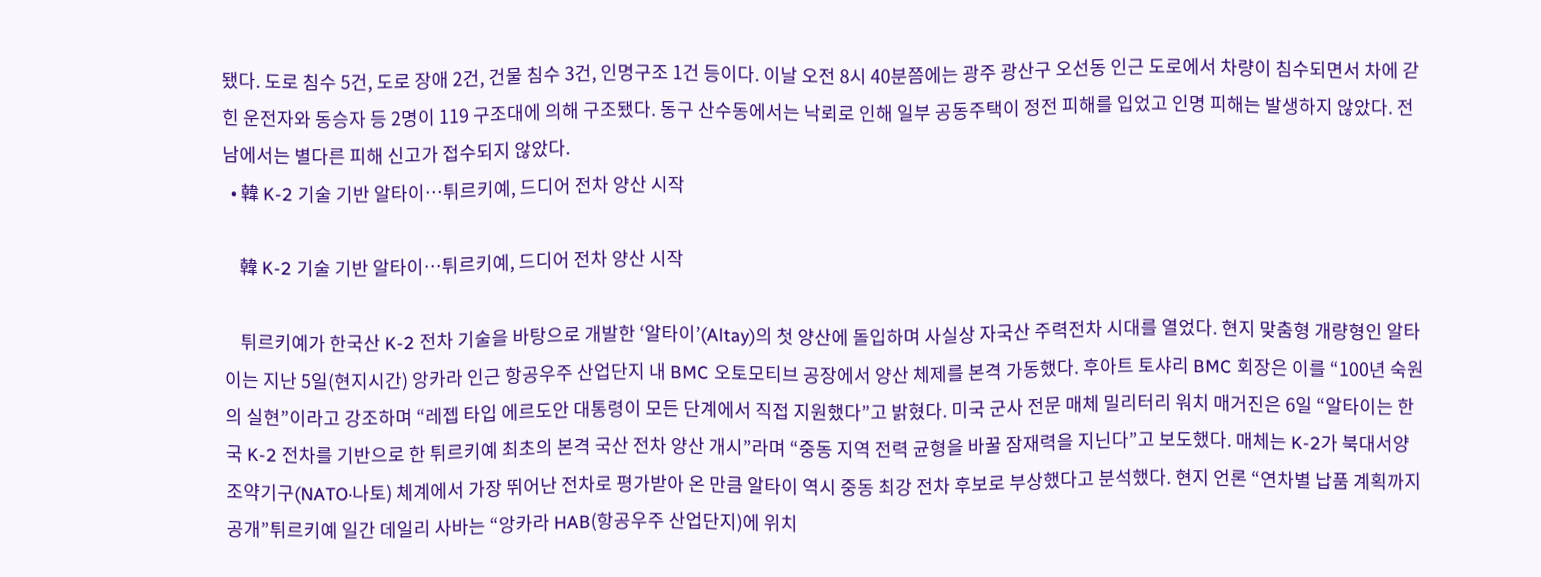됐다. 도로 침수 5건, 도로 장애 2건, 건물 침수 3건, 인명구조 1건 등이다. 이날 오전 8시 40분쯤에는 광주 광산구 오선동 인근 도로에서 차량이 침수되면서 차에 갇힌 운전자와 동승자 등 2명이 119 구조대에 의해 구조됐다. 동구 산수동에서는 낙뢰로 인해 일부 공동주택이 정전 피해를 입었고 인명 피해는 발생하지 않았다. 전남에서는 별다른 피해 신고가 접수되지 않았다.
  • 韓 K-2 기술 기반 알타이…튀르키예, 드디어 전차 양산 시작

    韓 K-2 기술 기반 알타이…튀르키예, 드디어 전차 양산 시작

    튀르키예가 한국산 K-2 전차 기술을 바탕으로 개발한 ‘알타이’(Altay)의 첫 양산에 돌입하며 사실상 자국산 주력전차 시대를 열었다. 현지 맞춤형 개량형인 알타이는 지난 5일(현지시간) 앙카라 인근 항공우주 산업단지 내 BMC 오토모티브 공장에서 양산 체제를 본격 가동했다. 후아트 토샤리 BMC 회장은 이를 “100년 숙원의 실현”이라고 강조하며 “레젭 타입 에르도안 대통령이 모든 단계에서 직접 지원했다”고 밝혔다. 미국 군사 전문 매체 밀리터리 워치 매거진은 6일 “알타이는 한국 K-2 전차를 기반으로 한 튀르키예 최초의 본격 국산 전차 양산 개시”라며 “중동 지역 전력 균형을 바꿀 잠재력을 지닌다”고 보도했다. 매체는 K-2가 북대서양조약기구(NATO·나토) 체계에서 가장 뛰어난 전차로 평가받아 온 만큼 알타이 역시 중동 최강 전차 후보로 부상했다고 분석했다. 현지 언론 “연차별 납품 계획까지 공개”튀르키예 일간 데일리 사바는 “앙카라 HAB(항공우주 산업단지)에 위치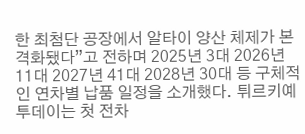한 최첨단 공장에서 알타이 양산 체제가 본격화됐다”고 전하며 2025년 3대 2026년 11대 2027년 41대 2028년 30대 등 구체적인 연차별 납품 일정을 소개했다. 튀르키예 투데이는 첫 전차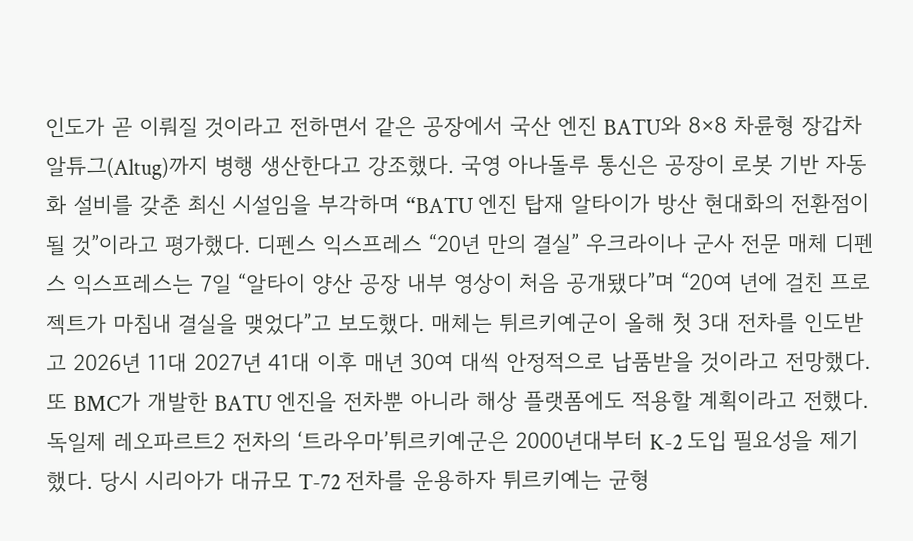인도가 곧 이뤄질 것이라고 전하면서 같은 공장에서 국산 엔진 BATU와 8×8 차륜형 장갑차 알튜그(Altug)까지 병행 생산한다고 강조했다. 국영 아나돌루 통신은 공장이 로봇 기반 자동화 설비를 갖춘 최신 시설임을 부각하며 “BATU 엔진 탑재 알타이가 방산 현대화의 전환점이 될 것”이라고 평가했다. 디펜스 익스프레스 “20년 만의 결실” 우크라이나 군사 전문 매체 디펜스 익스프레스는 7일 “알타이 양산 공장 내부 영상이 처음 공개됐다”며 “20여 년에 걸친 프로젝트가 마침내 결실을 맺었다”고 보도했다. 매체는 튀르키예군이 올해 첫 3대 전차를 인도받고 2026년 11대 2027년 41대 이후 매년 30여 대씩 안정적으로 납품받을 것이라고 전망했다. 또 BMC가 개발한 BATU 엔진을 전차뿐 아니라 해상 플랫폼에도 적용할 계획이라고 전했다. 독일제 레오파르트2 전차의 ‘트라우마’튀르키예군은 2000년대부터 K-2 도입 필요성을 제기했다. 당시 시리아가 대규모 T-72 전차를 운용하자 튀르키예는 균형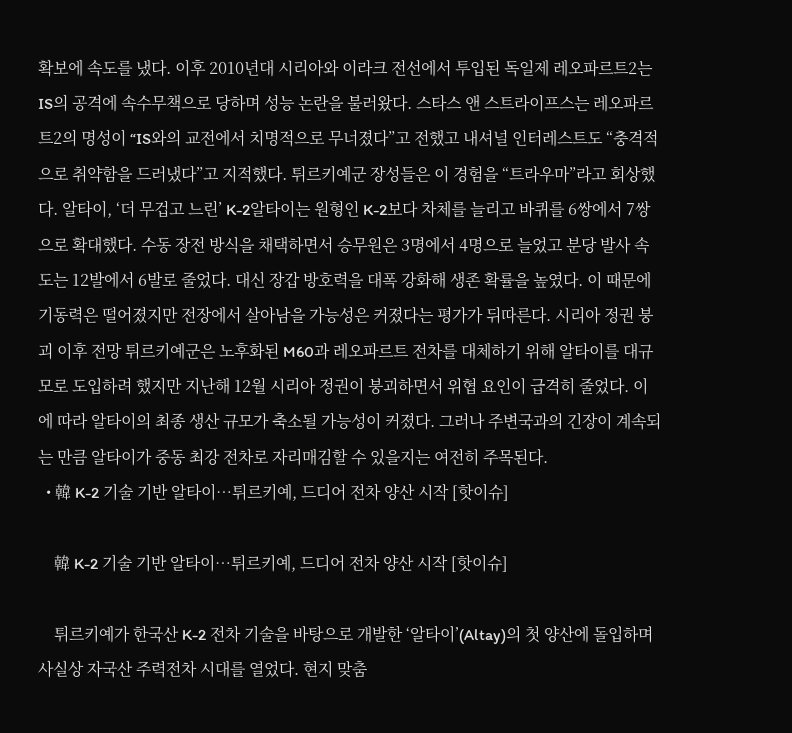확보에 속도를 냈다. 이후 2010년대 시리아와 이라크 전선에서 투입된 독일제 레오파르트2는 IS의 공격에 속수무책으로 당하며 성능 논란을 불러왔다. 스타스 앤 스트라이프스는 레오파르트2의 명성이 “IS와의 교전에서 치명적으로 무너졌다”고 전했고 내셔널 인터레스트도 “충격적으로 취약함을 드러냈다”고 지적했다. 튀르키예군 장성들은 이 경험을 “트라우마”라고 회상했다. 알타이, ‘더 무겁고 느린’ K-2알타이는 원형인 K-2보다 차체를 늘리고 바퀴를 6쌍에서 7쌍으로 확대했다. 수동 장전 방식을 채택하면서 승무원은 3명에서 4명으로 늘었고 분당 발사 속도는 12발에서 6발로 줄었다. 대신 장갑 방호력을 대폭 강화해 생존 확률을 높였다. 이 때문에 기동력은 떨어졌지만 전장에서 살아남을 가능성은 커졌다는 평가가 뒤따른다. 시리아 정권 붕괴 이후 전망 튀르키예군은 노후화된 M60과 레오파르트 전차를 대체하기 위해 알타이를 대규모로 도입하려 했지만 지난해 12월 시리아 정권이 붕괴하면서 위협 요인이 급격히 줄었다. 이에 따라 알타이의 최종 생산 규모가 축소될 가능성이 커졌다. 그러나 주변국과의 긴장이 계속되는 만큼 알타이가 중동 최강 전차로 자리매김할 수 있을지는 여전히 주목된다.
  • 韓 K-2 기술 기반 알타이…튀르키예, 드디어 전차 양산 시작 [핫이슈]

    韓 K-2 기술 기반 알타이…튀르키예, 드디어 전차 양산 시작 [핫이슈]

    튀르키예가 한국산 K-2 전차 기술을 바탕으로 개발한 ‘알타이’(Altay)의 첫 양산에 돌입하며 사실상 자국산 주력전차 시대를 열었다. 현지 맞춤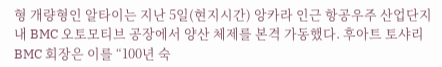형 개량형인 알타이는 지난 5일(현지시간) 앙카라 인근 항공우주 산업단지 내 BMC 오토모티브 공장에서 양산 체제를 본격 가동했다. 후아트 토샤리 BMC 회장은 이를 “100년 숙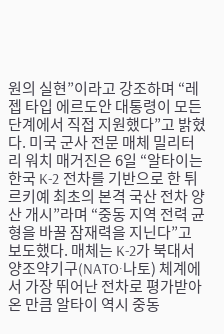원의 실현”이라고 강조하며 “레젭 타입 에르도안 대통령이 모든 단계에서 직접 지원했다”고 밝혔다. 미국 군사 전문 매체 밀리터리 워치 매거진은 6일 “알타이는 한국 K-2 전차를 기반으로 한 튀르키예 최초의 본격 국산 전차 양산 개시”라며 “중동 지역 전력 균형을 바꿀 잠재력을 지닌다”고 보도했다. 매체는 K-2가 북대서양조약기구(NATO·나토) 체계에서 가장 뛰어난 전차로 평가받아 온 만큼 알타이 역시 중동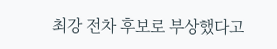최강 전차 후보로 부상했다고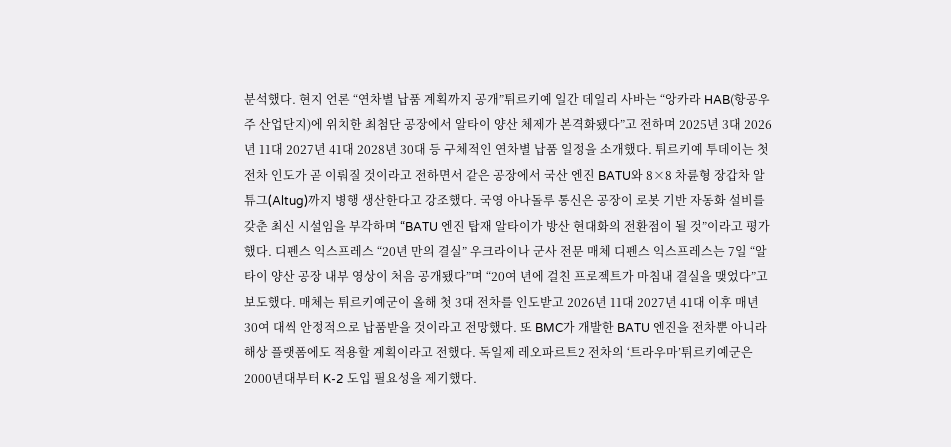분석했다. 현지 언론 “연차별 납품 계획까지 공개”튀르키예 일간 데일리 사바는 “앙카라 HAB(항공우주 산업단지)에 위치한 최첨단 공장에서 알타이 양산 체제가 본격화됐다”고 전하며 2025년 3대 2026년 11대 2027년 41대 2028년 30대 등 구체적인 연차별 납품 일정을 소개했다. 튀르키예 투데이는 첫 전차 인도가 곧 이뤄질 것이라고 전하면서 같은 공장에서 국산 엔진 BATU와 8×8 차륜형 장갑차 알튜그(Altug)까지 병행 생산한다고 강조했다. 국영 아나돌루 통신은 공장이 로봇 기반 자동화 설비를 갖춘 최신 시설임을 부각하며 “BATU 엔진 탑재 알타이가 방산 현대화의 전환점이 될 것”이라고 평가했다. 디펜스 익스프레스 “20년 만의 결실” 우크라이나 군사 전문 매체 디펜스 익스프레스는 7일 “알타이 양산 공장 내부 영상이 처음 공개됐다”며 “20여 년에 걸친 프로젝트가 마침내 결실을 맺었다”고 보도했다. 매체는 튀르키예군이 올해 첫 3대 전차를 인도받고 2026년 11대 2027년 41대 이후 매년 30여 대씩 안정적으로 납품받을 것이라고 전망했다. 또 BMC가 개발한 BATU 엔진을 전차뿐 아니라 해상 플랫폼에도 적용할 계획이라고 전했다. 독일제 레오파르트2 전차의 ‘트라우마’튀르키예군은 2000년대부터 K-2 도입 필요성을 제기했다.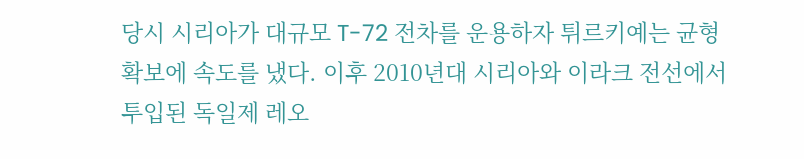당시 시리아가 대규모 T-72 전차를 운용하자 튀르키예는 균형 확보에 속도를 냈다. 이후 2010년대 시리아와 이라크 전선에서 투입된 독일제 레오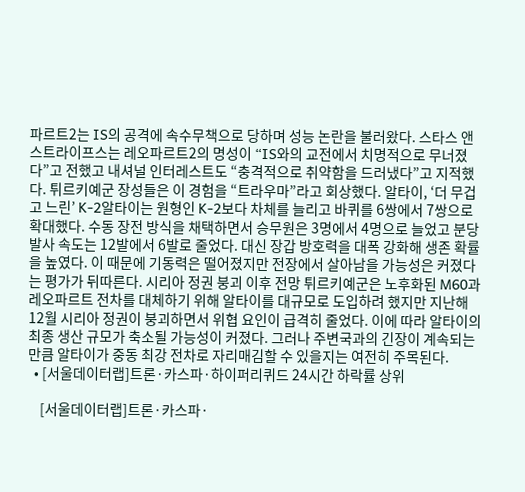파르트2는 IS의 공격에 속수무책으로 당하며 성능 논란을 불러왔다. 스타스 앤 스트라이프스는 레오파르트2의 명성이 “IS와의 교전에서 치명적으로 무너졌다”고 전했고 내셔널 인터레스트도 “충격적으로 취약함을 드러냈다”고 지적했다. 튀르키예군 장성들은 이 경험을 “트라우마”라고 회상했다. 알타이, ‘더 무겁고 느린’ K-2알타이는 원형인 K-2보다 차체를 늘리고 바퀴를 6쌍에서 7쌍으로 확대했다. 수동 장전 방식을 채택하면서 승무원은 3명에서 4명으로 늘었고 분당 발사 속도는 12발에서 6발로 줄었다. 대신 장갑 방호력을 대폭 강화해 생존 확률을 높였다. 이 때문에 기동력은 떨어졌지만 전장에서 살아남을 가능성은 커졌다는 평가가 뒤따른다. 시리아 정권 붕괴 이후 전망 튀르키예군은 노후화된 M60과 레오파르트 전차를 대체하기 위해 알타이를 대규모로 도입하려 했지만 지난해 12월 시리아 정권이 붕괴하면서 위협 요인이 급격히 줄었다. 이에 따라 알타이의 최종 생산 규모가 축소될 가능성이 커졌다. 그러나 주변국과의 긴장이 계속되는 만큼 알타이가 중동 최강 전차로 자리매김할 수 있을지는 여전히 주목된다.
  • [서울데이터랩]트론·카스파·하이퍼리퀴드 24시간 하락률 상위

    [서울데이터랩]트론·카스파·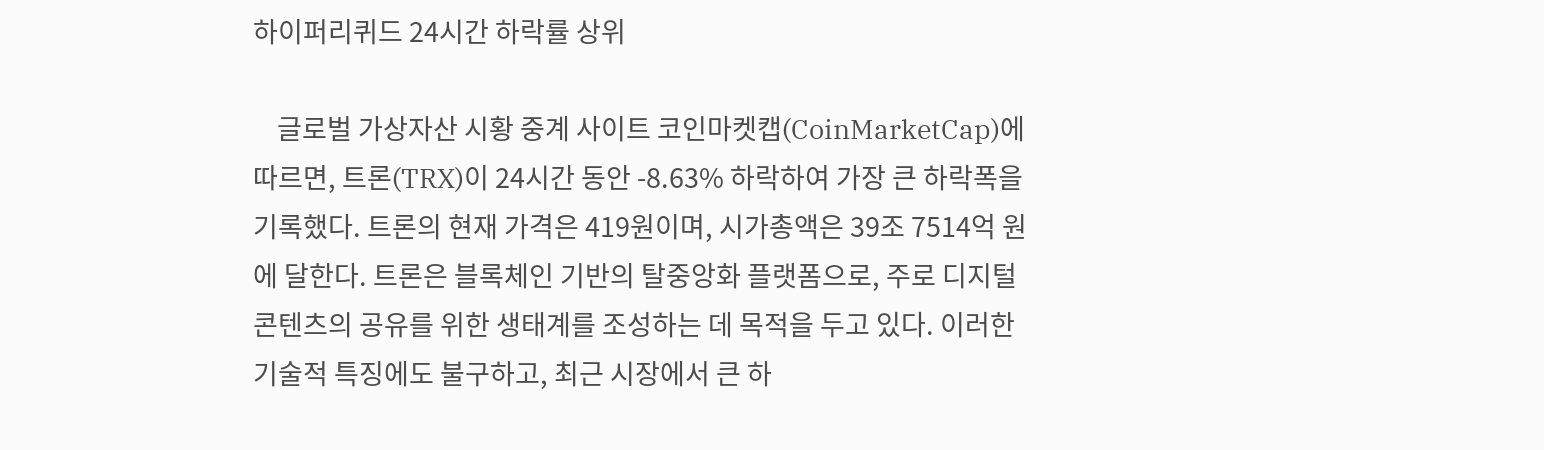하이퍼리퀴드 24시간 하락률 상위

    글로벌 가상자산 시황 중계 사이트 코인마켓캡(CoinMarketCap)에 따르면, 트론(TRX)이 24시간 동안 -8.63% 하락하여 가장 큰 하락폭을 기록했다. 트론의 현재 가격은 419원이며, 시가총액은 39조 7514억 원에 달한다. 트론은 블록체인 기반의 탈중앙화 플랫폼으로, 주로 디지털 콘텐츠의 공유를 위한 생태계를 조성하는 데 목적을 두고 있다. 이러한 기술적 특징에도 불구하고, 최근 시장에서 큰 하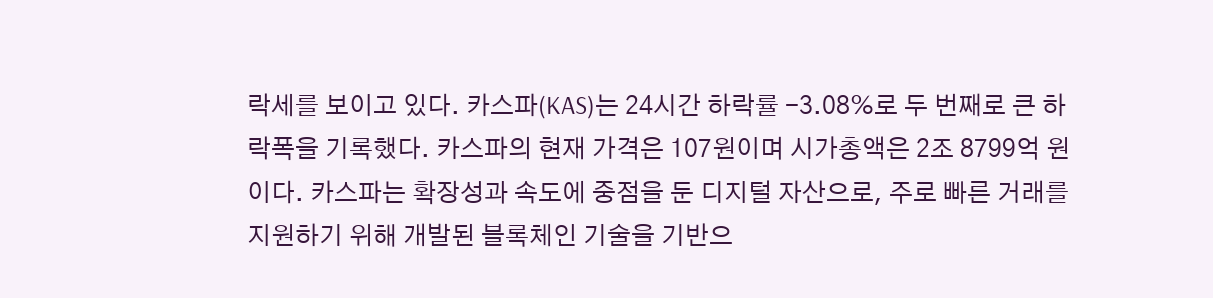락세를 보이고 있다. 카스파(KAS)는 24시간 하락률 -3.08%로 두 번째로 큰 하락폭을 기록했다. 카스파의 현재 가격은 107원이며 시가총액은 2조 8799억 원이다. 카스파는 확장성과 속도에 중점을 둔 디지털 자산으로, 주로 빠른 거래를 지원하기 위해 개발된 블록체인 기술을 기반으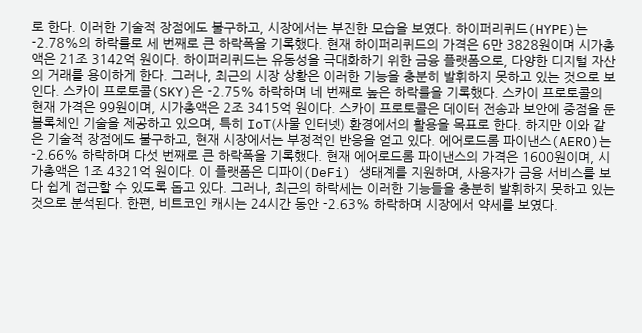로 한다. 이러한 기술적 장점에도 불구하고, 시장에서는 부진한 모습을 보였다. 하이퍼리퀴드(HYPE)는 -2.78%의 하락률로 세 번째로 큰 하락폭을 기록했다. 현재 하이퍼리퀴드의 가격은 6만 3828원이며 시가총액은 21조 3142억 원이다. 하이퍼리퀴드는 유동성을 극대화하기 위한 금융 플랫폼으로, 다양한 디지털 자산의 거래를 용이하게 한다. 그러나, 최근의 시장 상황은 이러한 기능을 충분히 발휘하지 못하고 있는 것으로 보인다. 스카이 프로토콜(SKY)은 -2.75% 하락하며 네 번째로 높은 하락률을 기록했다. 스카이 프로토콜의 현재 가격은 99원이며, 시가총액은 2조 3415억 원이다. 스카이 프로토콜은 데이터 전송과 보안에 중점을 둔 블록체인 기술을 제공하고 있으며, 특히 IoT(사물 인터넷) 환경에서의 활용을 목표로 한다. 하지만 이와 같은 기술적 장점에도 불구하고, 현재 시장에서는 부정적인 반응을 얻고 있다. 에어로드롬 파이낸스(AERO)는 -2.66% 하락하며 다섯 번째로 큰 하락폭을 기록했다. 현재 에어로드롬 파이낸스의 가격은 1600원이며, 시가총액은 1조 4321억 원이다. 이 플랫폼은 디파이(DeFi) 생태계를 지원하며, 사용자가 금융 서비스를 보다 쉽게 접근할 수 있도록 돕고 있다. 그러나, 최근의 하락세는 이러한 기능들을 충분히 발휘하지 못하고 있는 것으로 분석된다. 한편, 비트코인 캐시는 24시간 동안 -2.63% 하락하며 시장에서 약세를 보였다.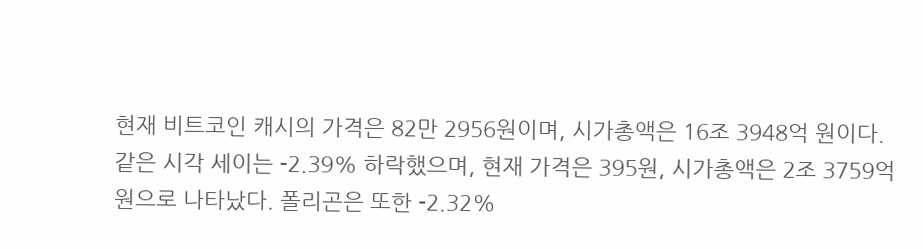현재 비트코인 캐시의 가격은 82만 2956원이며, 시가총액은 16조 3948억 원이다. 같은 시각 세이는 -2.39% 하락했으며, 현재 가격은 395원, 시가총액은 2조 3759억 원으로 나타났다. 폴리곤은 또한 -2.32%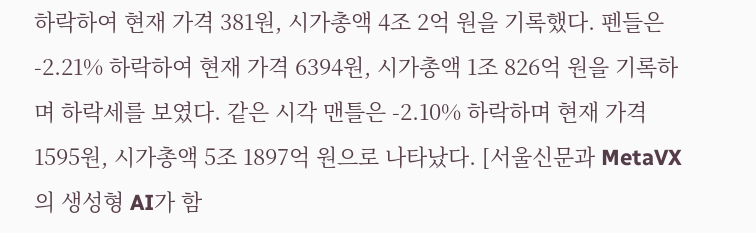하락하여 현재 가격 381원, 시가총액 4조 2억 원을 기록했다. 펜들은 -2.21% 하락하여 현재 가격 6394원, 시가총액 1조 826억 원을 기록하며 하락세를 보였다. 같은 시각 맨틀은 -2.10% 하락하며 현재 가격 1595원, 시가총액 5조 1897억 원으로 나타났다. [서울신문과 MetaVX의 생성형 AI가 함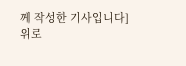께 작성한 기사입니다]
위로